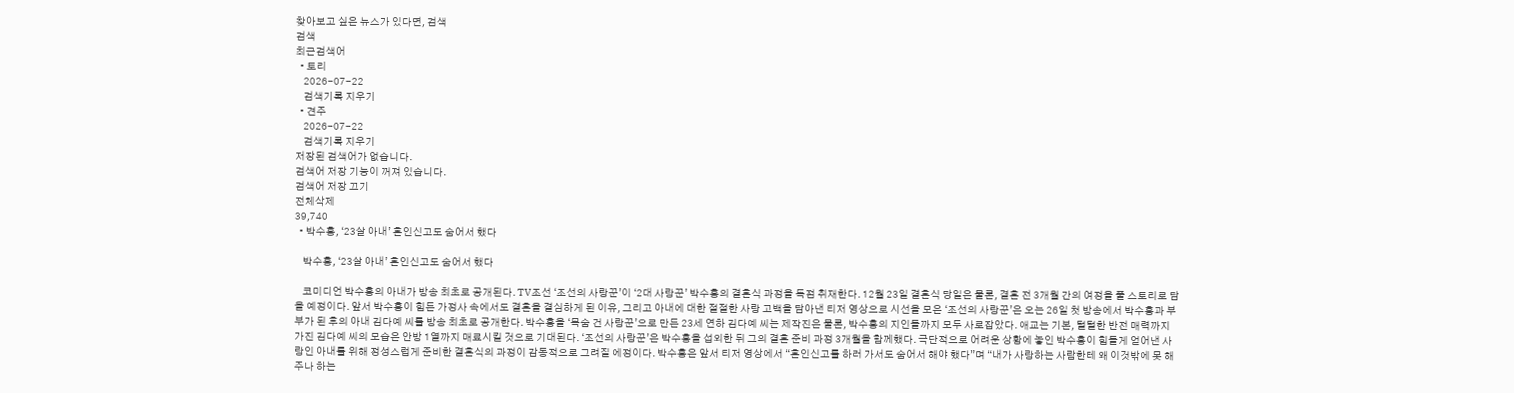찾아보고 싶은 뉴스가 있다면, 검색
검색
최근검색어
  • 토리
    2026-07-22
    검색기록 지우기
  • 견주
    2026-07-22
    검색기록 지우기
저장된 검색어가 없습니다.
검색어 저장 기능이 꺼져 있습니다.
검색어 저장 끄기
전체삭제
39,740
  • 박수홍, ‘23살 아내’ 혼인신고도 숨어서 했다

    박수홍, ‘23살 아내’ 혼인신고도 숨어서 했다

    코미디언 박수홍의 아내가 방송 최초로 공개된다. TV조선 ‘조선의 사랑꾼’이 ‘2대 사랑꾼’ 박수홍의 결혼식 과정을 독점 취재한다. 12월 23일 결혼식 당일은 물론, 결혼 전 3개월 간의 여정을 풀 스토리로 담을 예정이다. 앞서 박수홍이 힘든 가정사 속에서도 결혼을 결심하게 된 이유, 그리고 아내에 대한 절절한 사랑 고백을 담아낸 티저 영상으로 시선을 모은 ‘조선의 사랑꾼’은 오는 26일 첫 방송에서 박수홍과 부부가 된 후의 아내 김다예 씨를 방송 최초로 공개한다. 박수홍을 ‘목숨 건 사랑꾼’으로 만든 23세 연하 김다예 씨는 제작진은 물론, 박수홍의 지인들까지 모두 사로잡았다. 애교는 기본, 털털한 반전 매력까지 가진 김다예 씨의 모습은 안방 1열까지 매료시킬 것으로 기대된다. ‘조선의 사랑꾼’은 박수홍을 섭외한 뒤 그의 결혼 준비 과정 3개월을 함께했다. 극단적으로 어려운 상황에 놓인 박수홍이 힘들게 얻어낸 사랑인 아내를 위해 정성스럽게 준비한 결혼식의 과정이 감동적으로 그려질 에정이다. 박수홍은 앞서 티저 영상에서 “혼인신고를 하러 가서도 숨어서 해야 했다”며 “내가 사랑하는 사람한테 왜 이것밖에 못 해주나 하는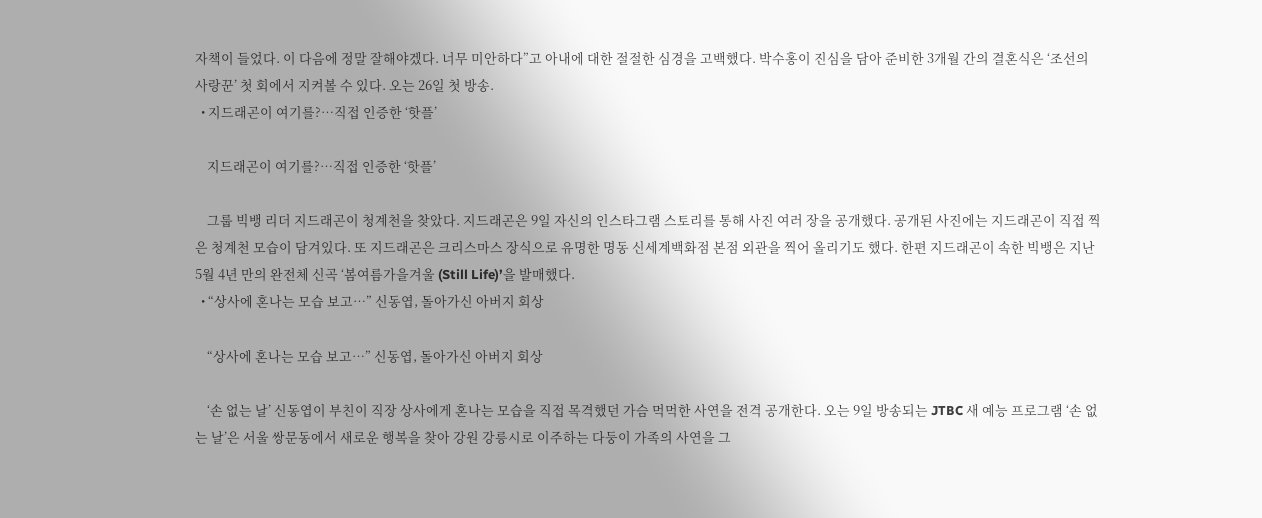자책이 들었다. 이 다음에 정말 잘해야겠다. 너무 미안하다”고 아내에 대한 절절한 심경을 고백했다. 박수홍이 진심을 담아 준비한 3개월 간의 결혼식은 ‘조선의 사랑꾼’ 첫 회에서 지켜볼 수 있다. 오는 26일 첫 방송.
  • 지드래곤이 여기를?…직접 인증한 ‘핫플’

    지드래곤이 여기를?…직접 인증한 ‘핫플’

    그룹 빅뱅 리더 지드래곤이 청계천을 찾았다. 지드래곤은 9일 자신의 인스타그램 스토리를 통해 사진 여러 장을 공개했다. 공개된 사진에는 지드래곤이 직접 찍은 청계천 모습이 담겨있다. 또 지드래곤은 크리스마스 장식으로 유명한 명동 신세계백화점 본점 외관을 찍어 올리기도 했다. 한편 지드래곤이 속한 빅뱅은 지난 5월 4년 만의 완전체 신곡 ‘봄여름가을겨울 (Still Life)’을 발매했다.
  • “상사에 혼나는 모습 보고…” 신동엽, 돌아가신 아버지 회상

    “상사에 혼나는 모습 보고…” 신동엽, 돌아가신 아버지 회상

    ‘손 없는 날’ 신동엽이 부친이 직장 상사에게 혼나는 모습을 직접 목격했던 가슴 먹먹한 사연을 전격 공개한다. 오는 9일 방송되는 JTBC 새 예능 프로그램 ‘손 없는 날’은 서울 쌍문동에서 새로운 행복을 찾아 강원 강릉시로 이주하는 다둥이 가족의 사연을 그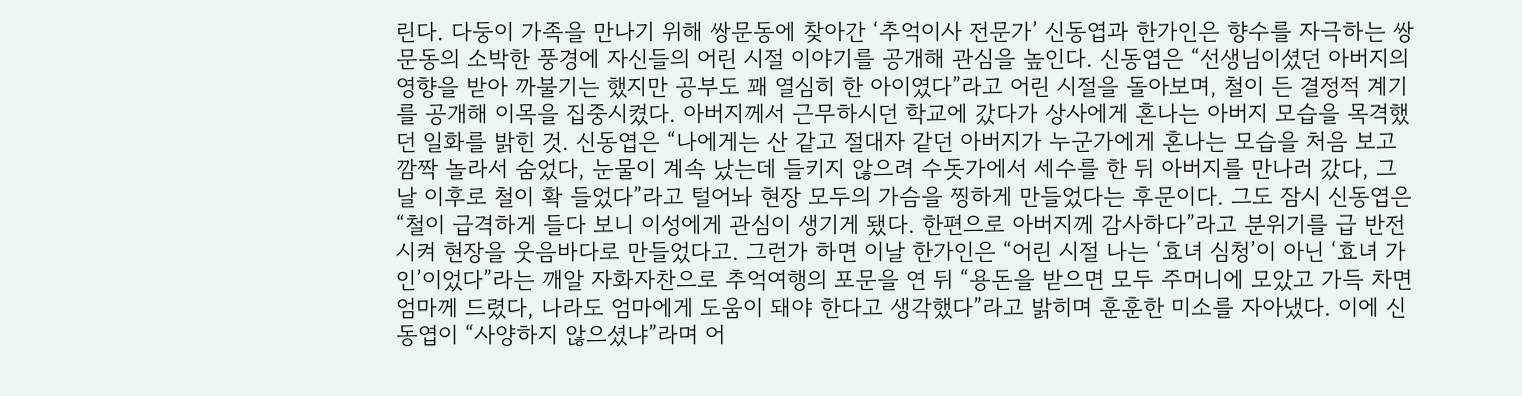린다. 다둥이 가족을 만나기 위해 쌍문동에 찾아간 ‘추억이사 전문가’ 신동엽과 한가인은 향수를 자극하는 쌍문동의 소박한 풍경에 자신들의 어린 시절 이야기를 공개해 관심을 높인다. 신동엽은 “선생님이셨던 아버지의 영향을 받아 까불기는 했지만 공부도 꽤 열심히 한 아이였다”라고 어린 시절을 돌아보며, 철이 든 결정적 계기를 공개해 이목을 집중시켰다. 아버지께서 근무하시던 학교에 갔다가 상사에게 혼나는 아버지 모습을 목격했던 일화를 밝힌 것. 신동엽은 “나에게는 산 같고 절대자 같던 아버지가 누군가에게 혼나는 모습을 처음 보고 깜짝 놀라서 숨었다, 눈물이 계속 났는데 들키지 않으려 수돗가에서 세수를 한 뒤 아버지를 만나러 갔다, 그날 이후로 철이 확 들었다”라고 털어놔 현장 모두의 가슴을 찡하게 만들었다는 후문이다. 그도 잠시 신동엽은 “철이 급격하게 들다 보니 이성에게 관심이 생기게 됐다. 한편으로 아버지께 감사하다”라고 분위기를 급 반전시켜 현장을 웃음바다로 만들었다고. 그런가 하면 이날 한가인은 “어린 시절 나는 ‘효녀 심청’이 아닌 ‘효녀 가인’이었다”라는 깨알 자화자찬으로 추억여행의 포문을 연 뒤 “용돈을 받으면 모두 주머니에 모았고 가득 차면 엄마께 드렸다, 나라도 엄마에게 도움이 돼야 한다고 생각했다”라고 밝히며 훈훈한 미소를 자아냈다. 이에 신동엽이 “사양하지 않으셨냐”라며 어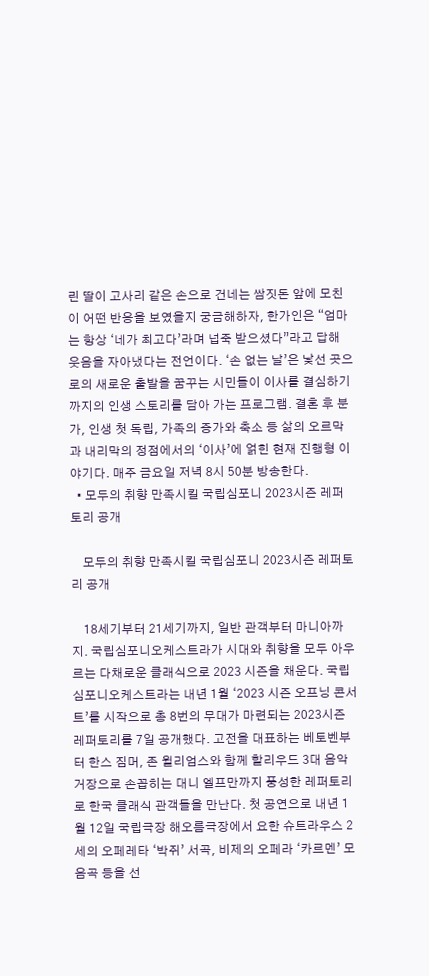린 딸이 고사리 같은 손으로 건네는 쌈짓돈 앞에 모친이 어떤 반응을 보였을지 궁금해하자, 한가인은 “엄마는 항상 ‘네가 최고다’라며 넙죽 받으셨다”라고 답해 웃음을 자아냈다는 전언이다. ‘손 없는 날’은 낯선 곳으로의 새로운 출발을 꿈꾸는 시민들이 이사를 결심하기까지의 인생 스토리를 담아 가는 프로그램. 결혼 후 분가, 인생 첫 독립, 가족의 증가와 축소 등 삶의 오르막과 내리막의 정점에서의 ‘이사’에 얽힌 현재 진행형 이야기다. 매주 금요일 저녁 8시 50분 방송한다.
  • 모두의 취향 만족시킬 국립심포니 2023시즌 레퍼토리 공개

    모두의 취향 만족시킬 국립심포니 2023시즌 레퍼토리 공개

    18세기부터 21세기까지, 일반 관객부터 마니아까지. 국립심포니오케스트라가 시대와 취향을 모두 아우르는 다채로운 클래식으로 2023 시즌을 채운다. 국립심포니오케스트라는 내년 1월 ‘2023 시즌 오프닝 콘서트’를 시작으로 총 8번의 무대가 마련되는 2023시즌 레퍼토리를 7일 공개했다. 고전을 대표하는 베토벤부터 한스 짐머, 존 윌리엄스와 함께 할리우드 3대 음악 거장으로 손꼽히는 대니 엘프만까지 풍성한 레퍼토리로 한국 클래식 관객들을 만난다. 첫 공연으로 내년 1월 12일 국립극장 해오름극장에서 요한 슈트라우스 2세의 오페레타 ‘박쥐’ 서곡, 비제의 오페라 ‘카르멘’ 모음곡 등을 선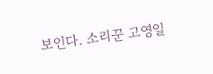보인다. 소리꾼 고영일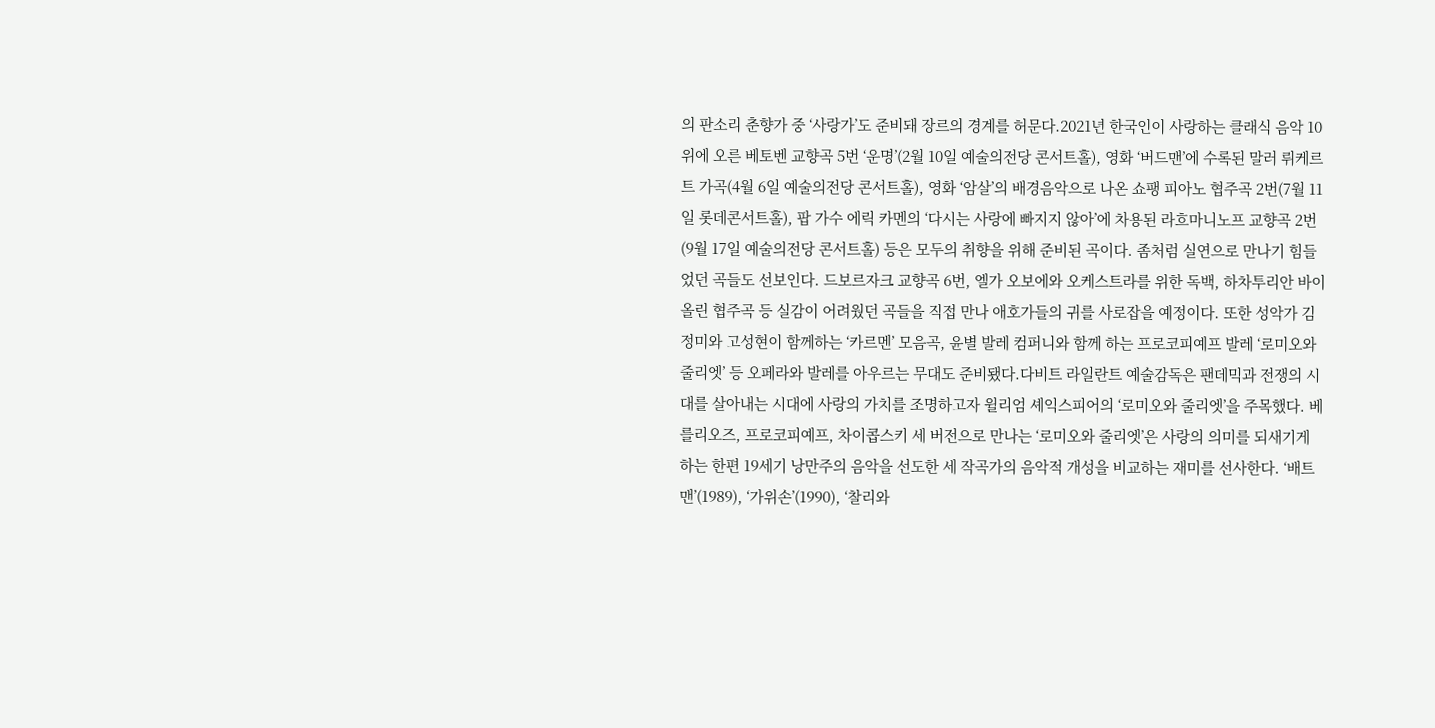의 판소리 춘향가 중 ‘사랑가’도 준비돼 장르의 경계를 허문다.2021년 한국인이 사랑하는 클래식 음악 10위에 오른 베토벤 교향곡 5번 ‘운명’(2월 10일 예술의전당 콘서트홀), 영화 ‘버드맨’에 수록된 말러 뤼케르트 가곡(4월 6일 예술의전당 콘서트홀), 영화 ‘암살’의 배경음악으로 나온 쇼팽 피아노 협주곡 2번(7월 11일 롯데콘서트홀), 팝 가수 에릭 카멘의 ‘다시는 사랑에 빠지지 않아’에 차용된 라흐마니노프 교향곡 2번(9월 17일 예술의전당 콘서트홀) 등은 모두의 취향을 위해 준비된 곡이다. 좀처럼 실연으로 만나기 힘들었던 곡들도 선보인다. 드보르자크 교향곡 6번, 엘가 오보에와 오케스트라를 위한 독백, 하차투리안 바이올린 협주곡 등 실감이 어려웠던 곡들을 직접 만나 애호가들의 귀를 사로잡을 예정이다. 또한 성악가 김정미와 고성현이 함께하는 ‘카르멘’ 모음곡, 윤별 발레 컴퍼니와 함께 하는 프로코피예프 발레 ‘로미오와 줄리엣’ 등 오페라와 발레를 아우르는 무대도 준비됐다.다비트 라일란트 예술감독은 팬데믹과 전쟁의 시대를 살아내는 시대에 사랑의 가치를 조명하고자 윌리엄 셰익스피어의 ‘로미오와 줄리엣’을 주목했다. 베를리오즈, 프로코피예프, 차이콥스키 세 버전으로 만나는 ‘로미오와 줄리엣’은 사랑의 의미를 되새기게 하는 한편 19세기 낭만주의 음악을 선도한 세 작곡가의 음악적 개성을 비교하는 재미를 선사한다. ‘배트맨’(1989), ‘가위손’(1990), ‘찰리와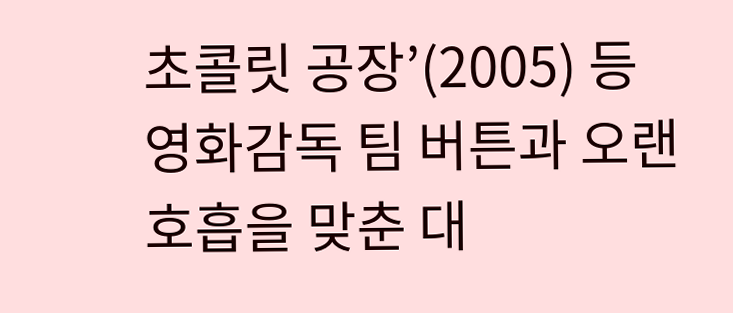초콜릿 공장’(2005) 등 영화감독 팀 버튼과 오랜 호흡을 맞춘 대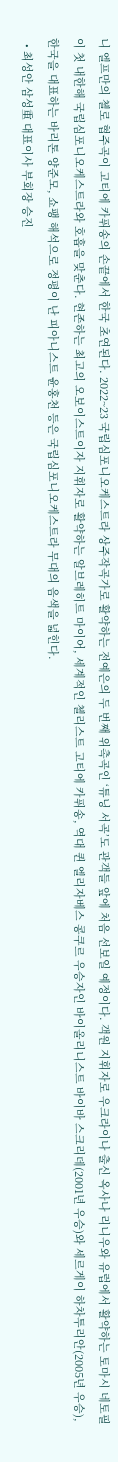니 엘프만의 첼로 협주곡이 고티에 카퓌송의 손끝에서 한국 초연된다. 2022~23 국립심포니오케스트라 상주작곡가로 활약하는 전예은의 두 번째 위촉곡인 ‘튜닝 서곡’도 관객들 앞에 처음 선보일 예정이다. 객원 지휘자로 우크라이나 출신 옥사나 리니우와 유럽에서 활약하는 토마시 네토필이 첫 내한해 국립심포니오케스트라와 호흡을 맞춘다. 현존하는 최고의 오보이스트이자 지휘자로 활약하는 알브레히트 마이어, 세계적인 첼리스트 고티에 카퓌송, 역대 퀸 엘리자베스 콩쿠르 우승자인 바이올리니스트 바이바 스크리데(2001년 우승)와 세르게이 하차투리안(2005년 우승), 한국을 대표하는 바리톤 양준모, 쇼팽 해석으로 정평이 난 피아니스트 윤홍천 등은 국립심포니오케스트라 무대의 음색을 넓힌다.
  • 최성안 삼성重 대표이사 부회장 승진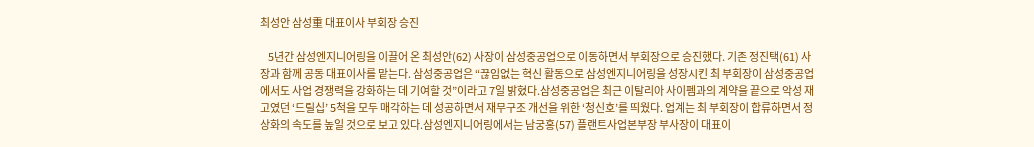최성안 삼성重 대표이사 부회장 승진

    5년간 삼성엔지니어링을 이끌어 온 최성안(62) 사장이 삼성중공업으로 이동하면서 부회장으로 승진했다. 기존 정진택(61) 사장과 함께 공동 대표이사를 맡는다. 삼성중공업은 “끊임없는 혁신 활동으로 삼성엔지니어링을 성장시킨 최 부회장이 삼성중공업에서도 사업 경쟁력을 강화하는 데 기여할 것”이라고 7일 밝혔다.삼성중공업은 최근 이탈리아 사이펨과의 계약을 끝으로 악성 재고였던 ‘드릴십’ 5척을 모두 매각하는 데 성공하면서 재무구조 개선을 위한 ‘청신호’를 띄웠다. 업계는 최 부회장이 합류하면서 정상화의 속도를 높일 것으로 보고 있다.삼성엔지니어링에서는 남궁홍(57) 플랜트사업본부장 부사장이 대표이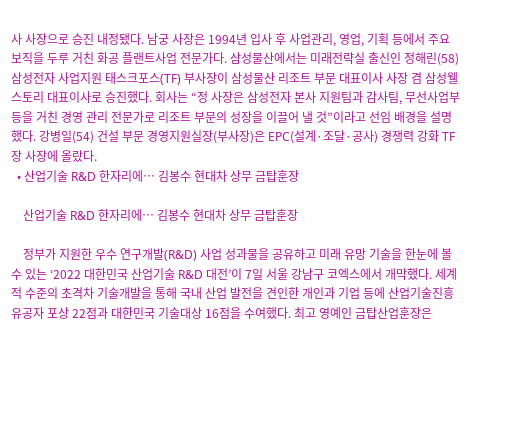사 사장으로 승진 내정됐다. 남궁 사장은 1994년 입사 후 사업관리, 영업, 기획 등에서 주요 보직을 두루 거친 화공 플랜트사업 전문가다. 삼성물산에서는 미래전략실 출신인 정해린(58) 삼성전자 사업지원 태스크포스(TF) 부사장이 삼성물산 리조트 부문 대표이사 사장 겸 삼성웰스토리 대표이사로 승진했다. 회사는 “정 사장은 삼성전자 본사 지원팀과 감사팀, 무선사업부 등을 거친 경영 관리 전문가로 리조트 부문의 성장을 이끌어 낼 것”이라고 선임 배경을 설명했다. 강병일(54) 건설 부문 경영지원실장(부사장)은 EPC(설계·조달·공사) 경쟁력 강화 TF장 사장에 올랐다.
  • 산업기술 R&D 한자리에… 김봉수 현대차 상무 금탑훈장

    산업기술 R&D 한자리에… 김봉수 현대차 상무 금탑훈장

    정부가 지원한 우수 연구개발(R&D) 사업 성과물을 공유하고 미래 유망 기술을 한눈에 볼 수 있는 ‘2022 대한민국 산업기술 R&D 대전’이 7일 서울 강남구 코엑스에서 개막했다. 세계적 수준의 초격차 기술개발을 통해 국내 산업 발전을 견인한 개인과 기업 등에 산업기술진흥 유공자 포상 22점과 대한민국 기술대상 16점을 수여했다. 최고 영예인 금탑산업훈장은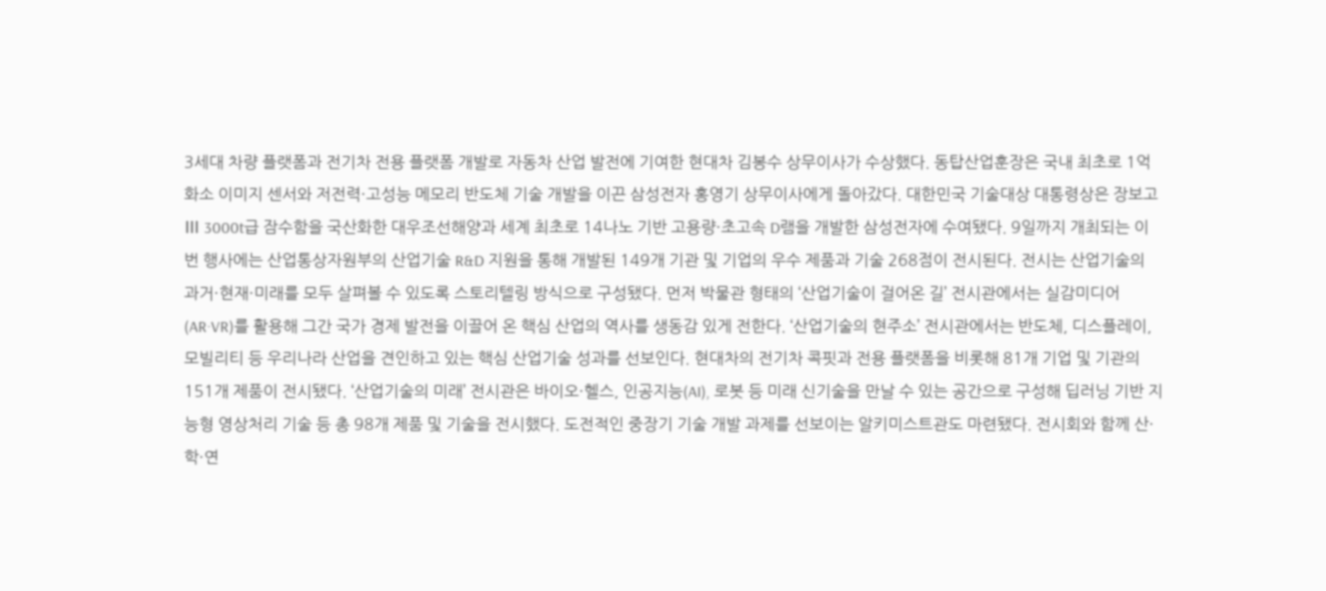3세대 차량 플랫폼과 전기차 전용 플랫폼 개발로 자동차 산업 발전에 기여한 현대차 김봉수 상무이사가 수상했다. 동탑산업훈장은 국내 최초로 1억 화소 이미지 센서와 저전력·고성능 메모리 반도체 기술 개발을 이끈 삼성전자 홍영기 상무이사에게 돌아갔다. 대한민국 기술대상 대통령상은 장보고Ⅲ 3000t급 잠수함을 국산화한 대우조선해양과 세계 최초로 14나노 기반 고용량·초고속 D램을 개발한 삼성전자에 수여됐다. 9일까지 개최되는 이번 행사에는 산업통상자원부의 산업기술 R&D 지원을 통해 개발된 149개 기관 및 기업의 우수 제품과 기술 268점이 전시된다. 전시는 산업기술의 과거·현재·미래를 모두 살펴볼 수 있도록 스토리텔링 방식으로 구성됐다. 먼저 박물관 형태의 ‘산업기술이 걸어온 길’ 전시관에서는 실감미디어(AR·VR)를 활용해 그간 국가 경제 발전을 이끌어 온 핵심 산업의 역사를 생동감 있게 전한다. ‘산업기술의 현주소’ 전시관에서는 반도체, 디스플레이, 모빌리티 등 우리나라 산업을 견인하고 있는 핵심 산업기술 성과를 선보인다. 현대차의 전기차 콕핏과 전용 플랫폼을 비롯해 81개 기업 및 기관의 151개 제품이 전시됐다. ‘산업기술의 미래’ 전시관은 바이오·헬스, 인공지능(AI), 로봇 등 미래 신기술을 만날 수 있는 공간으로 구성해 딥러닝 기반 지능형 영상처리 기술 등 총 98개 제품 및 기술을 전시했다. 도전적인 중장기 기술 개발 과제를 선보이는 알키미스트관도 마련됐다. 전시회와 함께 산·학·연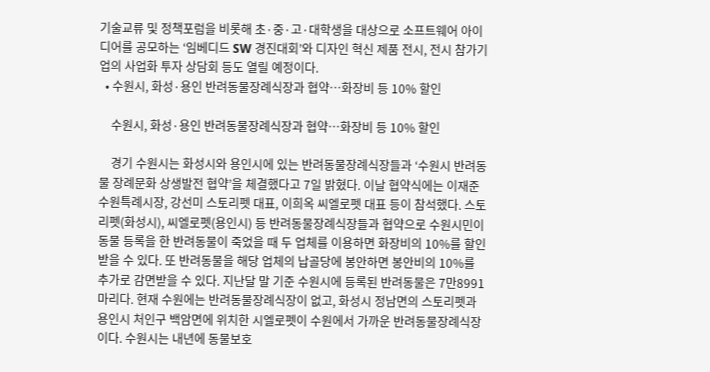기술교류 및 정책포럼을 비롯해 초·중·고·대학생을 대상으로 소프트웨어 아이디어를 공모하는 ‘임베디드 SW 경진대회’와 디자인 혁신 제품 전시, 전시 참가기업의 사업화 투자 상담회 등도 열릴 예정이다.
  • 수원시, 화성·용인 반려동물장례식장과 협약…화장비 등 10% 할인

    수원시, 화성·용인 반려동물장례식장과 협약…화장비 등 10% 할인

    경기 수원시는 화성시와 용인시에 있는 반려동물장례식장들과 ‘수원시 반려동물 장례문화 상생발전 협약’을 체결했다고 7일 밝혔다. 이날 협약식에는 이재준 수원특례시장, 강선미 스토리펫 대표, 이희옥 씨엘로펫 대표 등이 참석했다. 스토리펫(화성시), 씨엘로펫(용인시) 등 반려동물장례식장들과 협약으로 수원시민이 동물 등록을 한 반려동물이 죽었을 때 두 업체를 이용하면 화장비의 10%를 할인받을 수 있다. 또 반려동물을 해당 업체의 납골당에 봉안하면 봉안비의 10%를 추가로 감면받을 수 있다. 지난달 말 기준 수원시에 등록된 반려동물은 7만8991마리다. 현재 수원에는 반려동물장례식장이 없고, 화성시 정남면의 스토리펫과 용인시 처인구 백암면에 위치한 시엘로펫이 수원에서 가까운 반려동물장례식장이다. 수원시는 내년에 동물보호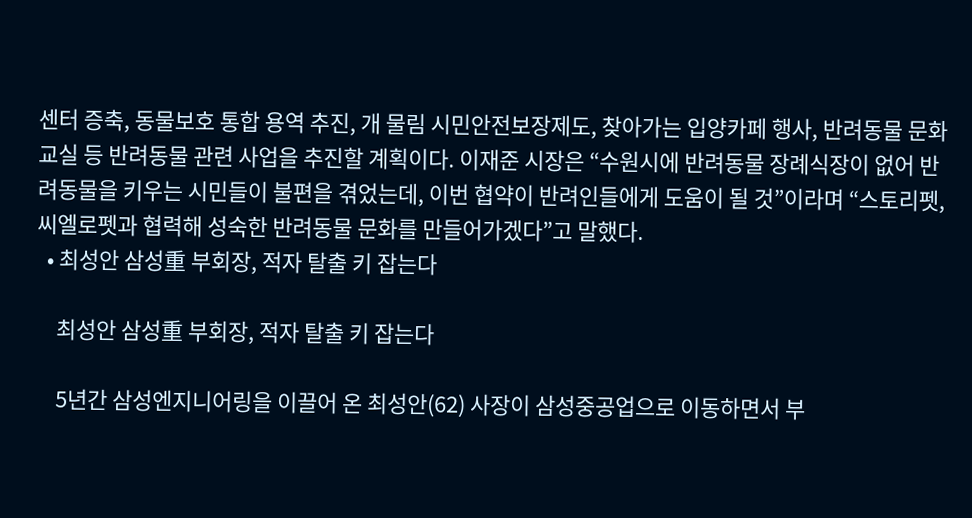센터 증축, 동물보호 통합 용역 추진, 개 물림 시민안전보장제도, 찾아가는 입양카페 행사, 반려동물 문화교실 등 반려동물 관련 사업을 추진할 계획이다. 이재준 시장은 “수원시에 반려동물 장례식장이 없어 반려동물을 키우는 시민들이 불편을 겪었는데, 이번 협약이 반려인들에게 도움이 될 것”이라며 “스토리펫, 씨엘로펫과 협력해 성숙한 반려동물 문화를 만들어가겠다”고 말했다.
  • 최성안 삼성重 부회장, 적자 탈출 키 잡는다

    최성안 삼성重 부회장, 적자 탈출 키 잡는다

    5년간 삼성엔지니어링을 이끌어 온 최성안(62) 사장이 삼성중공업으로 이동하면서 부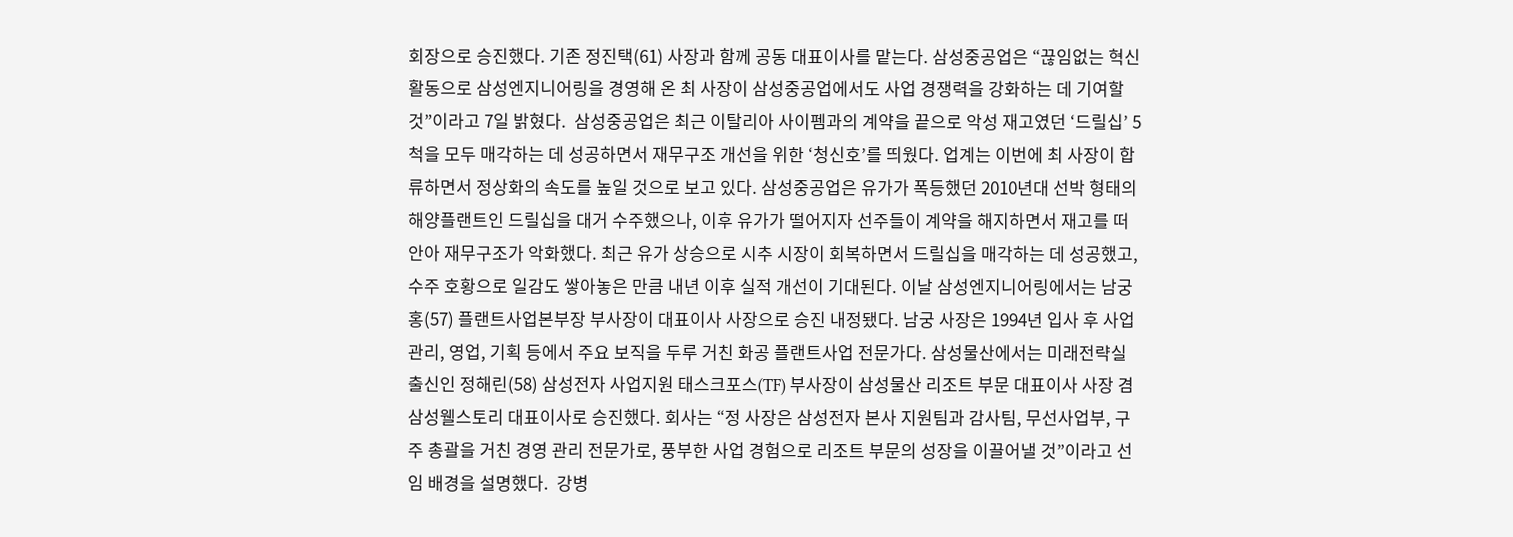회장으로 승진했다. 기존 정진택(61) 사장과 함께 공동 대표이사를 맡는다. 삼성중공업은 “끊임없는 혁신 활동으로 삼성엔지니어링을 경영해 온 최 사장이 삼성중공업에서도 사업 경쟁력을 강화하는 데 기여할 것”이라고 7일 밝혔다.  삼성중공업은 최근 이탈리아 사이펨과의 계약을 끝으로 악성 재고였던 ‘드릴십’ 5척을 모두 매각하는 데 성공하면서 재무구조 개선을 위한 ‘청신호’를 띄웠다. 업계는 이번에 최 사장이 합류하면서 정상화의 속도를 높일 것으로 보고 있다. 삼성중공업은 유가가 폭등했던 2010년대 선박 형태의 해양플랜트인 드릴십을 대거 수주했으나, 이후 유가가 떨어지자 선주들이 계약을 해지하면서 재고를 떠안아 재무구조가 악화했다. 최근 유가 상승으로 시추 시장이 회복하면서 드릴십을 매각하는 데 성공했고, 수주 호황으로 일감도 쌓아놓은 만큼 내년 이후 실적 개선이 기대된다. 이날 삼성엔지니어링에서는 남궁홍(57) 플랜트사업본부장 부사장이 대표이사 사장으로 승진 내정됐다. 남궁 사장은 1994년 입사 후 사업관리, 영업, 기획 등에서 주요 보직을 두루 거친 화공 플랜트사업 전문가다. 삼성물산에서는 미래전략실 출신인 정해린(58) 삼성전자 사업지원 태스크포스(TF) 부사장이 삼성물산 리조트 부문 대표이사 사장 겸 삼성웰스토리 대표이사로 승진했다. 회사는 “정 사장은 삼성전자 본사 지원팀과 감사팀, 무선사업부, 구주 총괄을 거친 경영 관리 전문가로, 풍부한 사업 경험으로 리조트 부문의 성장을 이끌어낼 것”이라고 선임 배경을 설명했다.  강병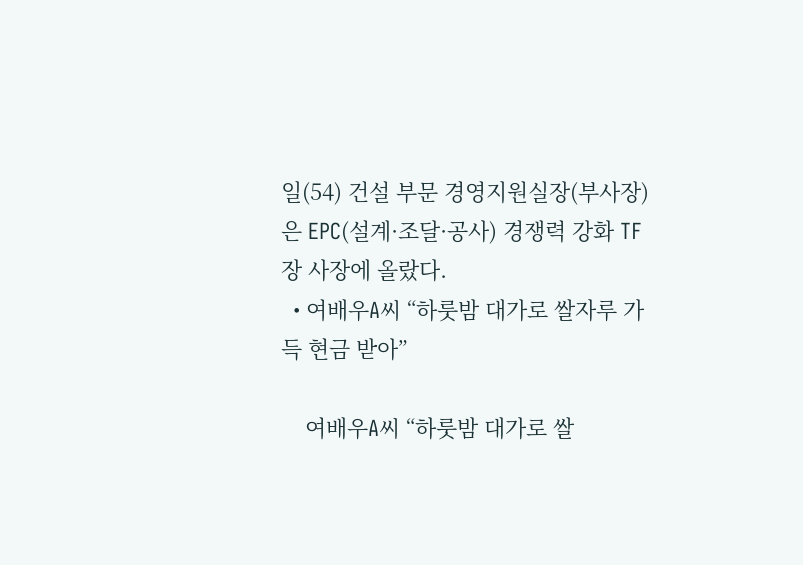일(54) 건설 부문 경영지원실장(부사장)은 EPC(설계·조달·공사) 경쟁력 강화 TF장 사장에 올랐다.
  • 여배우A씨 “하룻밤 대가로 쌀자루 가득 현금 받아”

    여배우A씨 “하룻밤 대가로 쌀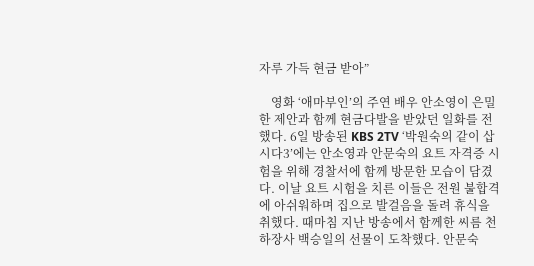자루 가득 현금 받아”

    영화 ‘애마부인’의 주연 배우 안소영이 은밀한 제안과 함께 현금다발을 받았던 일화를 전했다. 6일 방송된 KBS 2TV ‘박원숙의 같이 삽시다3’에는 안소영과 안문숙의 요트 자격증 시험을 위해 경찰서에 함께 방문한 모습이 담겼다. 이날 요트 시험을 치른 이들은 전원 불합격에 아쉬워하며 집으로 발걸음을 돌려 휴식을 취했다. 때마침 지난 방송에서 함께한 씨름 천하장사 백승일의 선물이 도착했다. 안문숙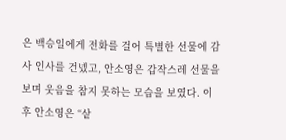은 백승일에게 전화를 걸어 특별한 선물에 감사 인사를 건넸고, 안소영은 갑작스레 선물을 보며 웃음을 참지 못하는 모습을 보였다. 이후 안소영은 “샅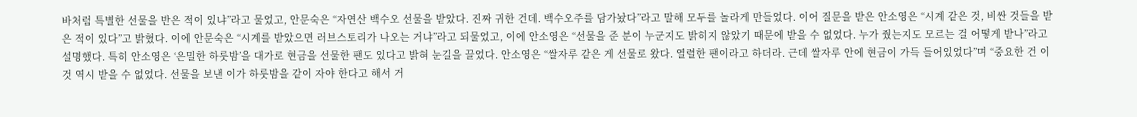바처럼 특별한 선물을 반은 적이 있냐”라고 물었고, 안문숙은 “자연산 백수오 선물을 받았다. 진짜 귀한 건데. 백수오주를 담가놨다”라고 말해 모두를 놀라게 만들었다. 이어 질문을 받은 안소영은 “시계 같은 것, 비싼 것들을 받은 적이 있다”고 밝혔다. 이에 안문숙은 “시계를 받았으면 러브스토리가 나오는 거냐”라고 되물었고, 이에 안소영은 “선물을 준 분이 누군지도 밝히지 않았기 때문에 받을 수 없었다. 누가 줬는지도 모르는 걸 어떻게 받나”라고 설명했다. 특히 안소영은 ‘은밀한 하룻밤’을 대가로 현금을 선물한 팬도 있다고 밝혀 눈길을 끌었다. 안소영은 “쌀자루 같은 게 선물로 왔다. 열렬한 팬이라고 하더라. 근데 쌀자루 안에 현금이 가득 들어있었다”며 “중요한 건 이것 역시 받을 수 없었다. 선물을 보낸 이가 하룻밤을 같이 자야 한다고 해서 거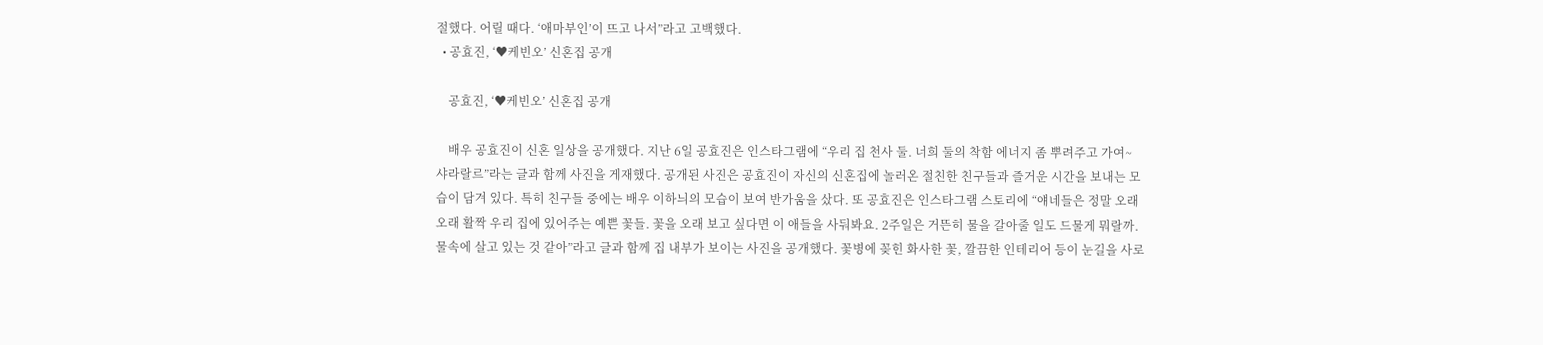절했다. 어릴 때다. ‘애마부인’이 뜨고 나서”라고 고백했다.
  • 공효진, ‘♥케빈오’ 신혼집 공개

    공효진, ‘♥케빈오’ 신혼집 공개

    배우 공효진이 신혼 일상을 공개했다. 지난 6일 공효진은 인스타그램에 “우리 집 천사 둘. 너희 둘의 착함 에너지 좀 뿌려주고 가여~ 샤라랄르”라는 글과 함께 사진을 게재했다. 공개된 사진은 공효진이 자신의 신혼집에 놀러온 절친한 친구들과 즐거운 시간을 보내는 모습이 담겨 있다. 특히 친구들 중에는 배우 이하늬의 모습이 보여 반가움을 샀다. 또 공효진은 인스타그램 스토리에 “얘네들은 정말 오래오래 활짝 우리 집에 있어주는 예쁜 꽃들. 꽃을 오래 보고 싶다면 이 애들을 사둬봐요. 2주일은 거뜬히 물을 갈아줄 일도 드물게 뭐랄까. 물속에 살고 있는 것 같아”라고 글과 함께 집 내부가 보이는 사진을 공개했다. 꽃병에 꽂힌 화사한 꽃, 깔끔한 인테리어 등이 눈길을 사로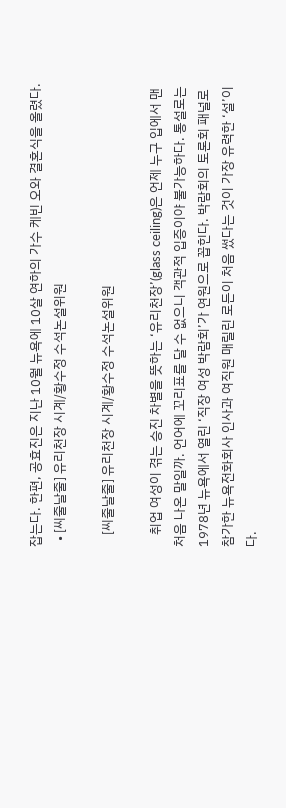잡는다. 한편, 공효진은 지난 10월 뉴욕에 10살 연하의 가수 케빈 오와 결혼식을 올렸다.
  • [씨줄날줄] 유리천장 시계/황수정 수석논설위원

    [씨줄날줄] 유리천장 시계/황수정 수석논설위원

    취업 여성이 겪는 승진 차별을 뜻하는 ‘유리천장’(glass ceiling)은 언제 누구 입에서 맨 처음 나온 말일까. 언어에 꼬리표를 달 수 없으니 객관적 입증이야 불가능하다. 통설로는 1978년 뉴욕에서 열린 ‘직장 여성 박람회’가 연원으로 꼽힌다. 박람회의 토론회 패널로 참가한 뉴욕전화회사 인사과 여직원 매릴린 로든이 처음 썼다는 것이 가장 유력한 ‘설’이다.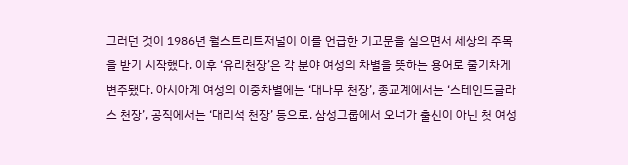그러던 것이 1986년 월스트리트저널이 이를 언급한 기고문을 실으면서 세상의 주목을 받기 시작했다. 이후 ‘유리천장’은 각 분야 여성의 차별을 뜻하는 용어로 줄기차게 변주됐다. 아시아계 여성의 이중차별에는 ‘대나무 천장’, 종교계에서는 ‘스테인드글라스 천장’, 공직에서는 ‘대리석 천장’ 등으로. 삼성그룹에서 오너가 출신이 아닌 첫 여성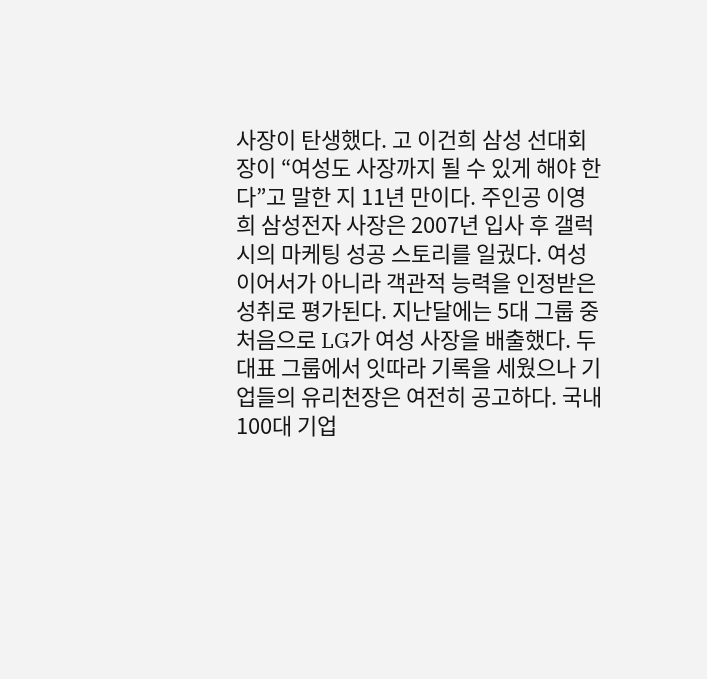사장이 탄생했다. 고 이건희 삼성 선대회장이 “여성도 사장까지 될 수 있게 해야 한다”고 말한 지 11년 만이다. 주인공 이영희 삼성전자 사장은 2007년 입사 후 갤럭시의 마케팅 성공 스토리를 일궜다. 여성이어서가 아니라 객관적 능력을 인정받은 성취로 평가된다. 지난달에는 5대 그룹 중 처음으로 LG가 여성 사장을 배출했다. 두 대표 그룹에서 잇따라 기록을 세웠으나 기업들의 유리천장은 여전히 공고하다. 국내 100대 기업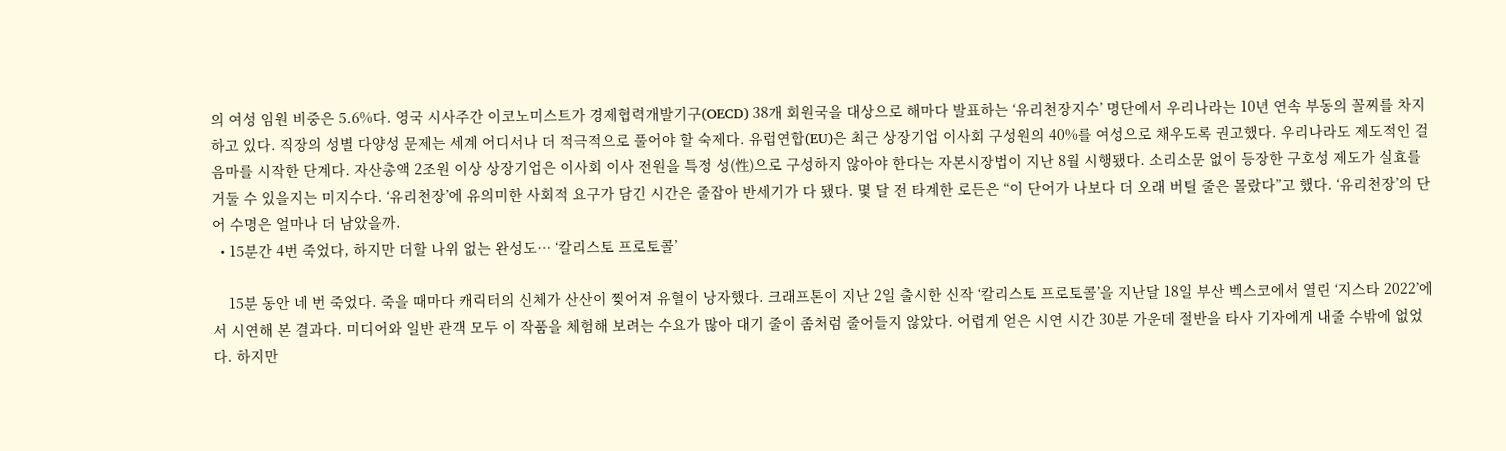의 여성 임원 비중은 5.6%다. 영국 시사주간 이코노미스트가 경제협력개발기구(OECD) 38개 회원국을 대상으로 해마다 발표하는 ‘유리천장지수’ 명단에서 우리나라는 10년 연속 부동의 꼴찌를 차지하고 있다. 직장의 성별 다양성 문제는 세계 어디서나 더 적극적으로 풀어야 할 숙제다. 유럽연합(EU)은 최근 상장기업 이사회 구성원의 40%를 여성으로 채우도록 권고했다. 우리나라도 제도적인 걸음마를 시작한 단계다. 자산총액 2조원 이상 상장기업은 이사회 이사 전원을 특정 성(性)으로 구성하지 않아야 한다는 자본시장법이 지난 8월 시행됐다. 소리소문 없이 등장한 구호성 제도가 실효를 거둘 수 있을지는 미지수다. ‘유리천장’에 유의미한 사회적 요구가 담긴 시간은 줄잡아 반세기가 다 됐다. 몇 달 전 타계한 로든은 “이 단어가 나보다 더 오래 버틸 줄은 몰랐다”고 했다. ‘유리천장’의 단어 수명은 얼마나 더 남았을까.
  • 15분간 4번 죽었다, 하지만 더할 나위 없는 완성도… ‘칼리스토 프로토콜’

    15분 동안 네 번 죽었다. 죽을 때마다 캐릭터의 신체가 산산이 찢어져 유혈이 낭자했다. 크래프톤이 지난 2일 출시한 신작 ‘칼리스토 프로토콜’을 지난달 18일 부산 벡스코에서 열린 ‘지스타 2022’에서 시연해 본 결과다. 미디어와 일반 관객 모두 이 작품을 체험해 보려는 수요가 많아 대기 줄이 좀처럼 줄어들지 않았다. 어렵게 얻은 시연 시간 30분 가운데 절반을 타사 기자에게 내줄 수밖에 없었다. 하지만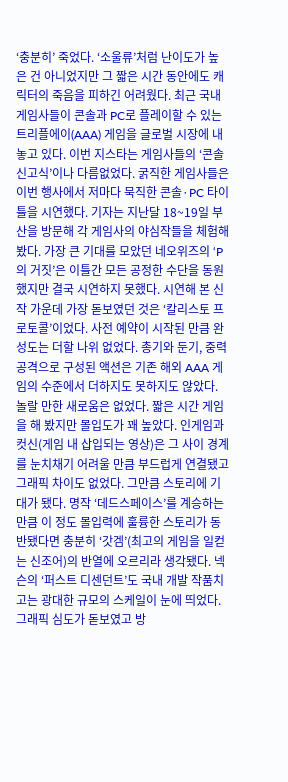‘충분히’ 죽었다. ‘소울류’처럼 난이도가 높은 건 아니었지만 그 짧은 시간 동안에도 캐릭터의 죽음을 피하긴 어려웠다. 최근 국내 게임사들이 콘솔과 PC로 플레이할 수 있는 트리플에이(AAA) 게임을 글로벌 시장에 내놓고 있다. 이번 지스타는 게임사들의 ‘콘솔 신고식’이나 다름없었다. 굵직한 게임사들은 이번 행사에서 저마다 묵직한 콘솔·PC 타이틀을 시연했다. 기자는 지난달 18~19일 부산을 방문해 각 게임사의 야심작들을 체험해 봤다. 가장 큰 기대를 모았던 네오위즈의 ‘P의 거짓’은 이틀간 모든 공정한 수단을 동원했지만 결국 시연하지 못했다. 시연해 본 신작 가운데 가장 돋보였던 것은 ‘칼리스토 프로토콜’이었다. 사전 예약이 시작된 만큼 완성도는 더할 나위 없었다. 총기와 둔기, 중력 공격으로 구성된 액션은 기존 해외 AAA 게임의 수준에서 더하지도 못하지도 않았다. 놀랄 만한 새로움은 없었다. 짧은 시간 게임을 해 봤지만 몰입도가 꽤 높았다. 인게임과 컷신(게임 내 삽입되는 영상)은 그 사이 경계를 눈치채기 어려울 만큼 부드럽게 연결됐고 그래픽 차이도 없었다. 그만큼 스토리에 기대가 됐다. 명작 ‘데드스페이스’를 계승하는 만큼 이 정도 몰입력에 훌륭한 스토리가 동반됐다면 충분히 ‘갓겜’(최고의 게임을 일컫는 신조어)의 반열에 오르리라 생각됐다. 넥슨의 ‘퍼스트 디센던트’도 국내 개발 작품치고는 광대한 규모의 스케일이 눈에 띄었다. 그래픽 심도가 돋보였고 방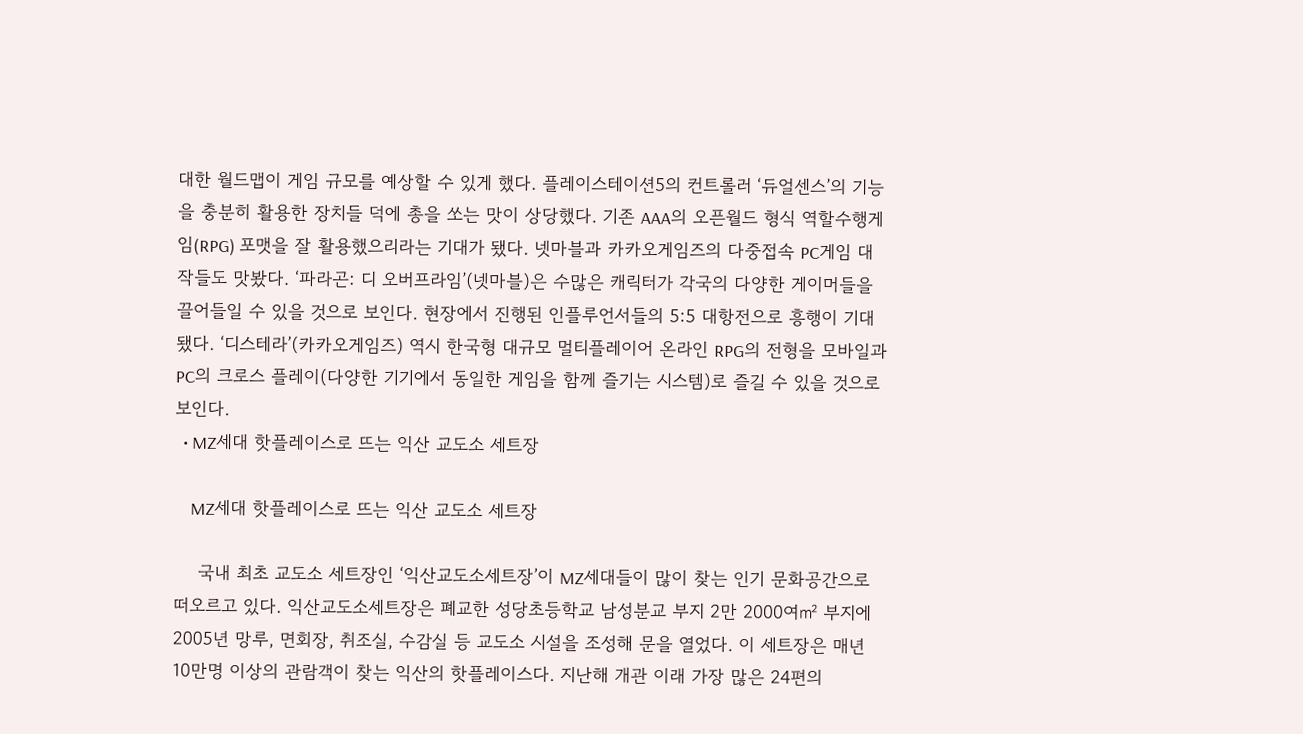대한 월드맵이 게임 규모를 예상할 수 있게 했다. 플레이스테이션5의 컨트롤러 ‘듀얼센스’의 기능을 충분히 활용한 장치들 덕에 총을 쏘는 맛이 상당했다. 기존 AAA의 오픈월드 형식 역할수행게임(RPG) 포맷을 잘 활용했으리라는 기대가 됐다. 넷마블과 카카오게임즈의 다중접속 PC게임 대작들도 맛봤다. ‘파라곤: 디 오버프라임’(넷마블)은 수많은 캐릭터가 각국의 다양한 게이머들을 끌어들일 수 있을 것으로 보인다. 현장에서 진행된 인플루언서들의 5:5 대항전으로 흥행이 기대됐다. ‘디스테라’(카카오게임즈) 역시 한국형 대규모 멀티플레이어 온라인 RPG의 전형을 모바일과 PC의 크로스 플레이(다양한 기기에서 동일한 게임을 함께 즐기는 시스템)로 즐길 수 있을 것으로 보인다.
  • MZ세대 핫플레이스로 뜨는 익산 교도소 세트장

    MZ세대 핫플레이스로 뜨는 익산 교도소 세트장

    국내 최초 교도소 세트장인 ‘익산교도소세트장’이 MZ세대들이 많이 찾는 인기 문화공간으로 떠오르고 있다. 익산교도소세트장은 폐교한 성당초등학교 남성분교 부지 2만 2000여㎡ 부지에 2005년 망루, 면회장, 취조실, 수감실 등 교도소 시설을 조성해 문을 열었다. 이 세트장은 매년 10만명 이상의 관람객이 찾는 익산의 핫플레이스다. 지난해 개관 이래 가장 많은 24편의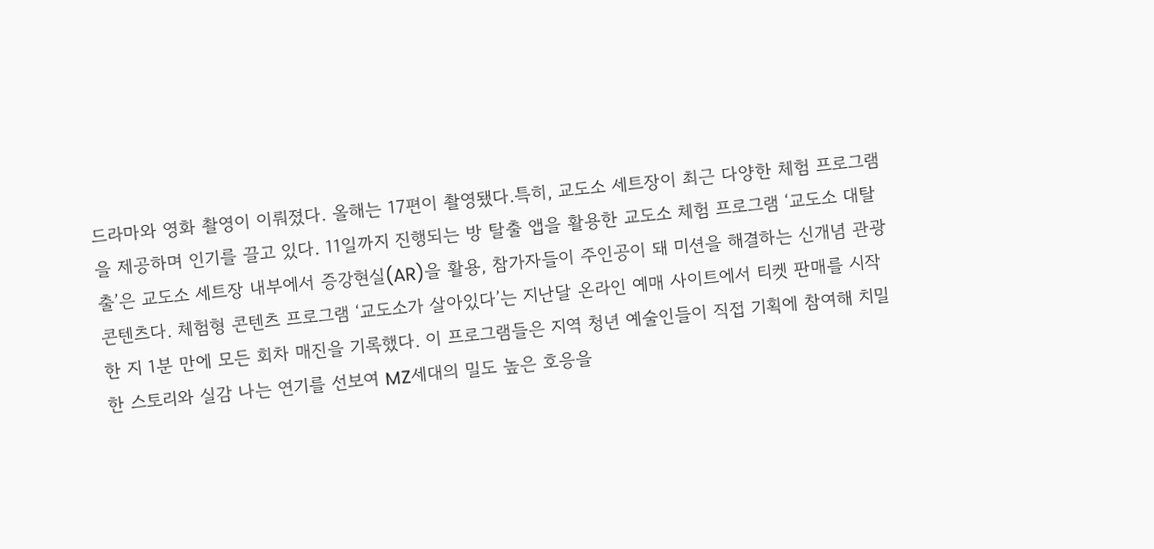드라마와 영화 촬영이 이뤄졌다. 올해는 17편이 촬영됐다.특히, 교도소 세트장이 최근 다양한 체험 프로그램을 제공하며 인기를 끌고 있다. 11일까지 진행되는 방 탈출 앱을 활용한 교도소 체험 프로그램 ‘교도소 대탈출’은 교도소 세트장 내부에서 증강현실(AR)을 활용, 참가자들이 주인공이 돼 미션을 해결하는 신개념 관광 콘텐츠다. 체험형 콘텐츠 프로그램 ‘교도소가 살아있다’는 지난달 온라인 예매 사이트에서 티켓 판매를 시작한 지 1분 만에 모든 회차 매진을 기록했다. 이 프로그램들은 지역 청년 예술인들이 직접 기획에 참여해 치밀한 스토리와 실감 나는 연기를 선보여 MZ세대의 밀도 높은 호응을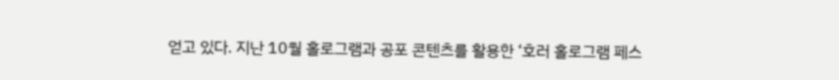얻고 있다. 지난 10월 홀로그램과 공포 콘텐츠를 활용한 ‘호러 홀로그램 페스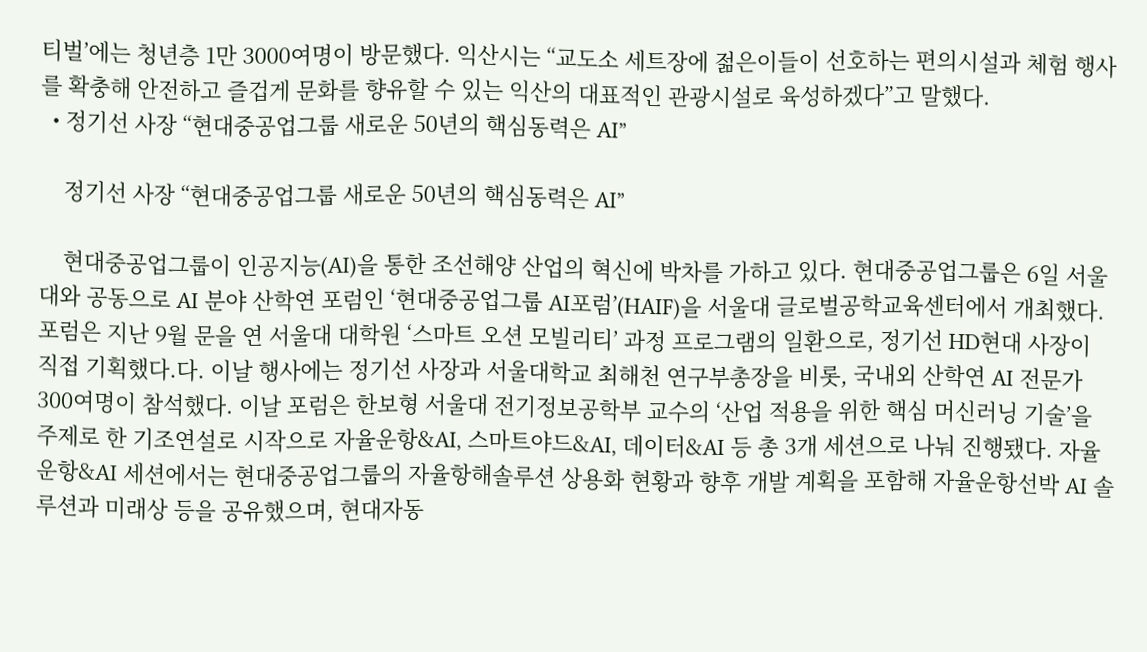티벌’에는 청년층 1만 3000여명이 방문했다. 익산시는 “교도소 세트장에 젊은이들이 선호하는 편의시설과 체험 행사를 확충해 안전하고 즐겁게 문화를 향유할 수 있는 익산의 대표적인 관광시설로 육성하겠다”고 말했다.
  • 정기선 사장 “현대중공업그룹 새로운 50년의 핵심동력은 AI”

    정기선 사장 “현대중공업그룹 새로운 50년의 핵심동력은 AI”

    현대중공업그룹이 인공지능(AI)을 통한 조선해양 산업의 혁신에 박차를 가하고 있다. 현대중공업그룹은 6일 서울대와 공동으로 AI 분야 산학연 포럼인 ‘현대중공업그룹 AI포럼’(HAIF)을 서울대 글로벌공학교육센터에서 개최했다. 포럼은 지난 9월 문을 연 서울대 대학원 ‘스마트 오션 모빌리티’ 과정 프로그램의 일환으로, 정기선 HD현대 사장이 직접 기획했다.다. 이날 행사에는 정기선 사장과 서울대학교 최해천 연구부총장을 비롯, 국내외 산학연 AI 전문가 300여명이 참석했다. 이날 포럼은 한보형 서울대 전기정보공학부 교수의 ‘산업 적용을 위한 핵심 머신러닝 기술’을 주제로 한 기조연설로 시작으로 자율운항&AI, 스마트야드&AI, 데이터&AI 등 총 3개 세션으로 나눠 진행됐다. 자율운항&AI 세션에서는 현대중공업그룹의 자율항해솔루션 상용화 현황과 향후 개발 계획을 포함해 자율운항선박 AI 솔루션과 미래상 등을 공유했으며, 현대자동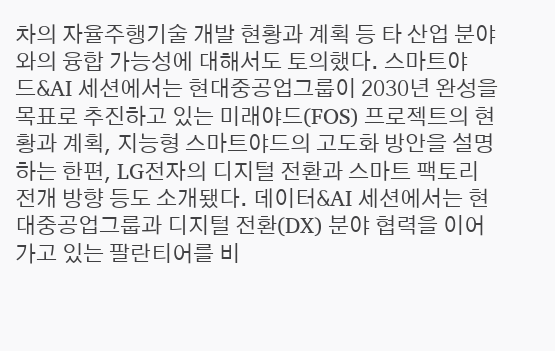차의 자율주행기술 개발 현황과 계획 등 타 산업 분야와의 융합 가능성에 대해서도 토의했다. 스마트야드&AI 세션에서는 현대중공업그룹이 2030년 완성을 목표로 추진하고 있는 미래야드(FOS) 프로젝트의 현황과 계획, 지능형 스마트야드의 고도화 방안을 설명하는 한편, LG전자의 디지털 전환과 스마트 팩토리 전개 방향 등도 소개됐다. 데이터&AI 세션에서는 현대중공업그룹과 디지털 전환(DX) 분야 협력을 이어가고 있는 팔란티어를 비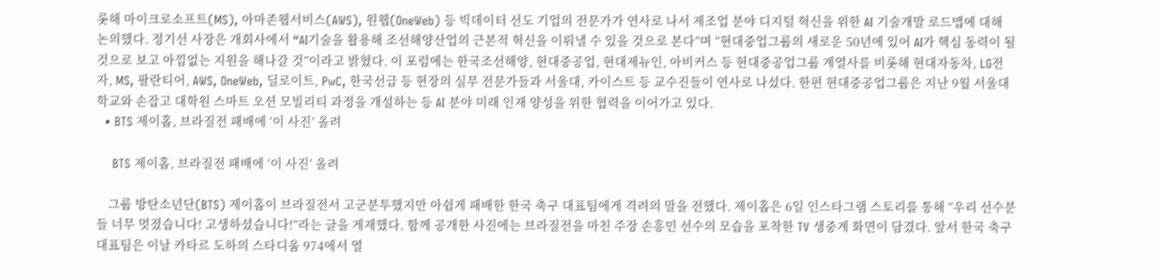롯해 마이크로소프트(MS), 아마존웹서비스(AWS), 원웹(OneWeb) 등 빅데이터 선도 기업의 전문가가 연사로 나서 제조업 분야 디지털 혁신을 위한 AI 기술개발 로드맵에 대해 논의했다. 정기선 사장은 개회사에서 “AI기술을 활용해 조선해양산업의 근본적 혁신을 이뤄낼 수 있을 것으로 본다”며 “현대중업그룹의 새로운 50년에 있어 AI가 핵심 동력이 될 것으로 보고 아낌없는 지원을 해나갈 것”이라고 밝혔다. 이 포럼에는 한국조선해양, 현대중공업, 현대제뉴인, 아비커스 등 현대중공업그룹 계열사를 비롯해 현대자동차, LG전자, MS, 팔란티어, AWS, OneWeb, 딜로이트, PwC, 한국선급 등 현장의 실무 전문가들과 서울대, 카이스트 등 교수진들이 연사로 나섰다. 한편 현대중공업그룹은 지난 9월 서울대학교와 손잡고 대학원 스마트 오션 모빌리티 과정을 개설하는 등 AI 분야 미래 인재 양성을 위한 협력을 이어가고 있다.
  • BTS 제이홉, 브라질전 패배에 ‘이 사진’ 올려

    BTS 제이홉, 브라질전 패배에 ‘이 사진’ 올려

    그룹 방탄소년단(BTS) 제이홉이 브라질전서 고군분투했지만 아쉽게 패배한 한국 축구 대표팀에게 격려의 말을 전했다. 제이홉은 6일 인스타그램 스토리를 통해 “우리 선수분들 너무 멋졌습니다! 고생하셨습니다!”라는 글을 게재했다. 함께 공개한 사진에는 브라질전을 마친 주장 손흥민 선수의 모습을 포착한 TV 생중계 화면이 담겼다. 앞서 한국 축구 대표팀은 이날 카타르 도하의 스타디움 974에서 열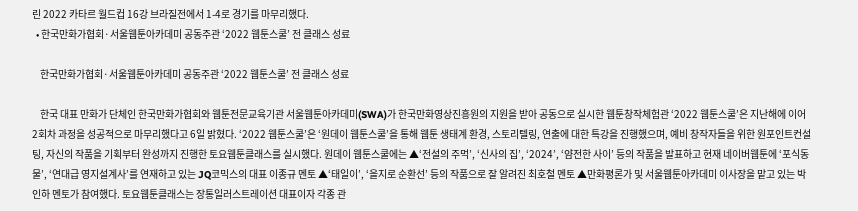린 2022 카타르 월드컵 16강 브라질전에서 1-4로 경기를 마무리했다.
  • 한국만화가협회·서울웹툰아카데미 공동주관 ‘2022 웹툰스쿨’ 전 클래스 성료

    한국만화가협회·서울웹툰아카데미 공동주관 ‘2022 웹툰스쿨’ 전 클래스 성료

    한국 대표 만화가 단체인 한국만화가협회와 웹툰전문교육기관 서울웹툰아카데미(SWA)가 한국만화영상진흥원의 지원을 받아 공동으로 실시한 웹툰창작체험관 ‘2022 웹툰스쿨’은 지난해에 이어 2회차 과정을 성공적으로 마무리했다고 6일 밝혔다. ‘2022 웹툰스쿨’은 ‘원데이 웹툰스쿨’을 통해 웹툰 생태계 환경, 스토리텔링, 연출에 대한 특강을 진행했으며, 예비 창작자들을 위한 원포인트컨설팅, 자신의 작품을 기획부터 완성까지 진행한 토요웹툰클래스를 실시했다. 원데이 웹툰스쿨에는 ▲‘전설의 주먹’, ‘신사의 집’, ‘2024’, ‘얌전한 사이’ 등의 작품을 발표하고 현재 네이버웹툰에 ‘포식동물’, ‘연대급 영지설계사’를 연재하고 있는 JQ코믹스의 대표 이종규 멘토 ▲‘태일이’, ‘을지로 순환선’ 등의 작품으로 잘 알려진 최호철 멘토 ▲만화평론가 및 서울웹툰아카데미 이사장을 맡고 있는 박인하 멘토가 참여했다. 토요웹툰클래스는 장통일러스트레이션 대표이자 각종 관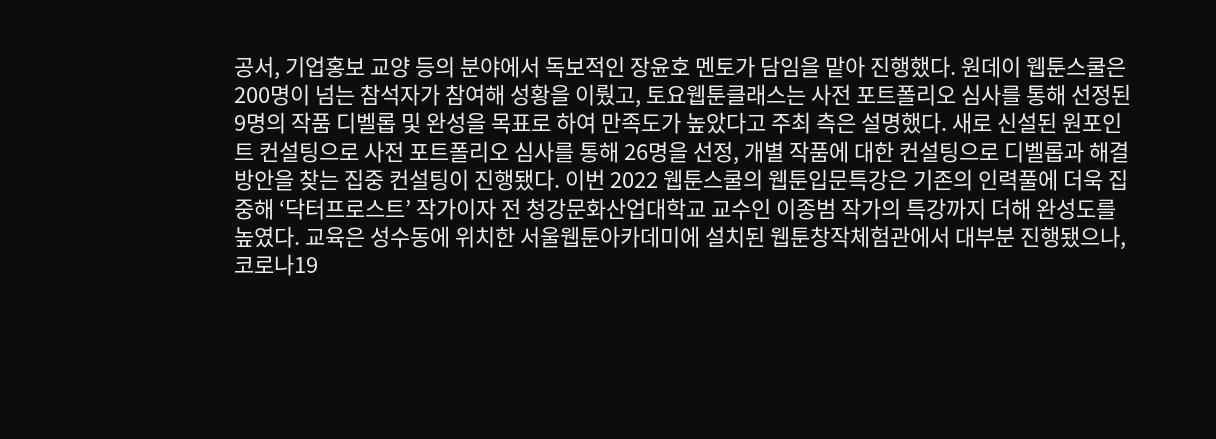공서, 기업홍보 교양 등의 분야에서 독보적인 장윤호 멘토가 담임을 맡아 진행했다. 원데이 웹툰스쿨은 200명이 넘는 참석자가 참여해 성황을 이뤘고, 토요웹툰클래스는 사전 포트폴리오 심사를 통해 선정된 9명의 작품 디벨롭 및 완성을 목표로 하여 만족도가 높았다고 주최 측은 설명했다. 새로 신설된 원포인트 컨설팅으로 사전 포트폴리오 심사를 통해 26명을 선정, 개별 작품에 대한 컨설팅으로 디벨롭과 해결방안을 찾는 집중 컨설팅이 진행됐다. 이번 2022 웹툰스쿨의 웹툰입문특강은 기존의 인력풀에 더욱 집중해 ‘닥터프로스트’ 작가이자 전 청강문화산업대학교 교수인 이종범 작가의 특강까지 더해 완성도를 높였다. 교육은 성수동에 위치한 서울웹툰아카데미에 설치된 웹툰창작체험관에서 대부분 진행됐으나, 코로나19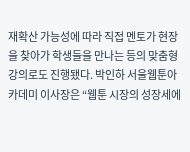재확산 가능성에 따라 직접 멘토가 현장을 찾아가 학생들을 만나는 등의 맞춤형 강의로도 진행됐다. 박인하 서울웹툰아카데미 이사장은 “웹툰 시장의 성장세에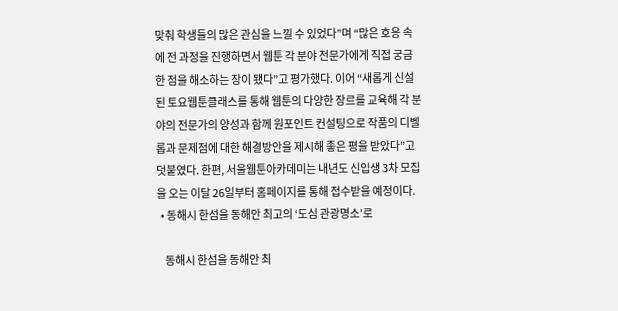맞춰 학생들의 많은 관심을 느낄 수 있었다”며 “많은 호응 속에 전 과정을 진행하면서 웹툰 각 분야 전문가에게 직접 궁금한 점을 해소하는 장이 됐다”고 평가했다. 이어 “새롭게 신설된 토요웹툰클래스를 통해 웹툰의 다양한 장르를 교육해 각 분야의 전문가의 양성과 함께 원포인트 컨설팅으로 작품의 디벨롭과 문제점에 대한 해결방안을 제시해 좋은 평을 받았다”고 덧붙였다. 한편, 서울웹툰아카데미는 내년도 신입생 3차 모집을 오는 이달 26일부터 홈페이지를 통해 접수받을 예정이다.
  • 동해시 한섬을 동해안 최고의 ‘도심 관광명소’로

    동해시 한섬을 동해안 최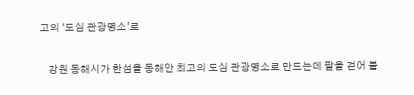고의 ‘도심 관광명소’로

    강원 동해시가 한섬을 동해안 최고의 도심 관광명소로 만드는데 팔을 걷어 붙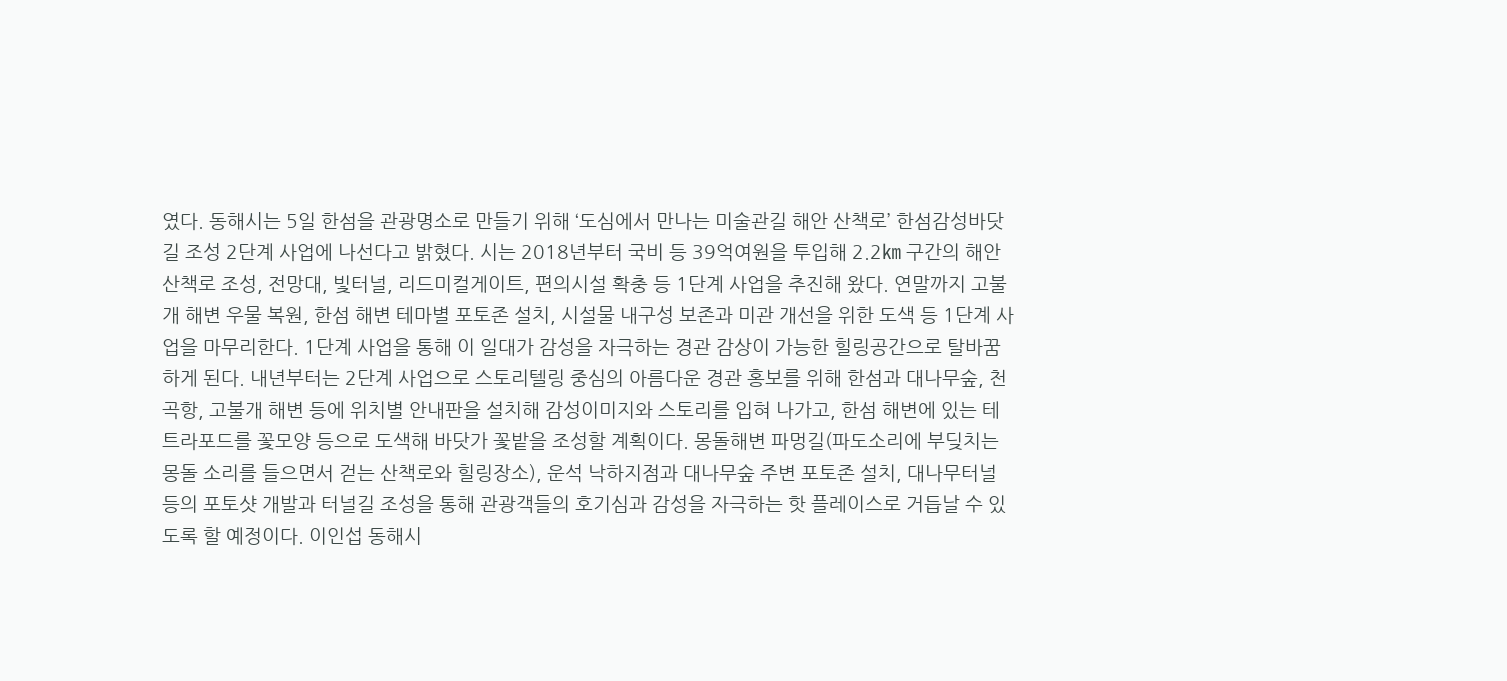였다. 동해시는 5일 한섬을 관광명소로 만들기 위해 ‘도심에서 만나는 미술관길 해안 산책로’ 한섬감성바닷길 조성 2단계 사업에 나선다고 밝혔다. 시는 2018년부터 국비 등 39억여원을 투입해 2.2㎞ 구간의 해안산책로 조성, 전망대, 빛터널, 리드미컬게이트, 편의시설 확충 등 1단계 사업을 추진해 왔다. 연말까지 고불개 해변 우물 복원, 한섬 해변 테마별 포토존 설치, 시설물 내구성 보존과 미관 개선을 위한 도색 등 1단계 사업을 마무리한다. 1단계 사업을 통해 이 일대가 감성을 자극하는 경관 감상이 가능한 힐링공간으로 탈바꿈하게 된다. 내년부터는 2단계 사업으로 스토리텔링 중심의 아름다운 경관 홍보를 위해 한섬과 대나무숲, 천곡항, 고불개 해변 등에 위치별 안내판을 설치해 감성이미지와 스토리를 입혀 나가고, 한섬 해변에 있는 테트라포드를 꽃모양 등으로 도색해 바닷가 꽃밭을 조성할 계획이다. 몽돌해변 파멍길(파도소리에 부딪치는 몽돌 소리를 들으면서 걷는 산책로와 힐링장소), 운석 낙하지점과 대나무숲 주변 포토존 설치, 대나무터널 등의 포토샷 개발과 터널길 조성을 통해 관광객들의 호기심과 감성을 자극하는 핫 플레이스로 거듭날 수 있도록 할 예정이다. 이인섭 동해시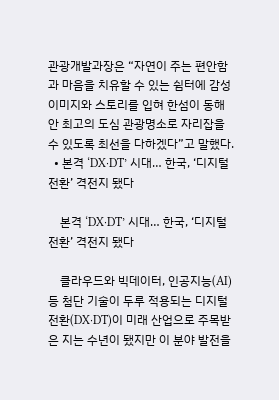관광개발과장은 “자연이 주는 편안함과 마음을 치유할 수 있는 쉼터에 감성이미지와 스토리를 입혀 한섬이 동해안 최고의 도심 관광명소로 자리잡을 수 있도록 최선을 다하겠다”고 말했다.
  • 본격 ‘DX·DT’ 시대… 한국, ‘디지털전환’ 격전지 됐다

    본격 ‘DX·DT’ 시대… 한국, ‘디지털전환’ 격전지 됐다

    클라우드와 빅데이터, 인공지능(AI) 등 첨단 기술이 두루 적용되는 디지털전환(DX·DT)이 미래 산업으로 주목받은 지는 수년이 됐지만 이 분야 발전을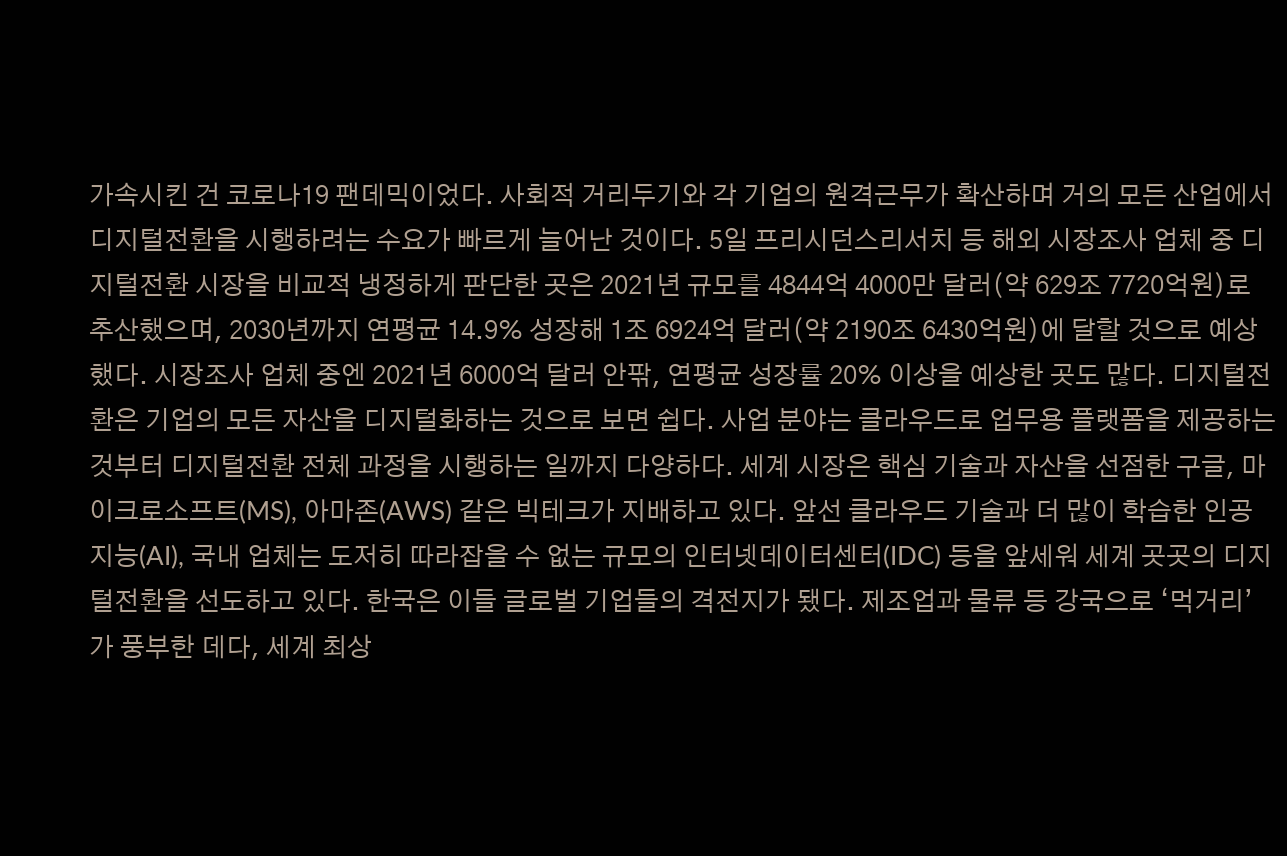가속시킨 건 코로나19 팬데믹이었다. 사회적 거리두기와 각 기업의 원격근무가 확산하며 거의 모든 산업에서 디지털전환을 시행하려는 수요가 빠르게 늘어난 것이다. 5일 프리시던스리서치 등 해외 시장조사 업체 중 디지털전환 시장을 비교적 냉정하게 판단한 곳은 2021년 규모를 4844억 4000만 달러(약 629조 7720억원)로 추산했으며, 2030년까지 연평균 14.9% 성장해 1조 6924억 달러(약 2190조 6430억원)에 달할 것으로 예상했다. 시장조사 업체 중엔 2021년 6000억 달러 안팎, 연평균 성장률 20% 이상을 예상한 곳도 많다. 디지털전환은 기업의 모든 자산을 디지털화하는 것으로 보면 쉽다. 사업 분야는 클라우드로 업무용 플랫폼을 제공하는 것부터 디지털전환 전체 과정을 시행하는 일까지 다양하다. 세계 시장은 핵심 기술과 자산을 선점한 구글, 마이크로소프트(MS), 아마존(AWS) 같은 빅테크가 지배하고 있다. 앞선 클라우드 기술과 더 많이 학습한 인공지능(AI), 국내 업체는 도저히 따라잡을 수 없는 규모의 인터넷데이터센터(IDC) 등을 앞세워 세계 곳곳의 디지털전환을 선도하고 있다. 한국은 이들 글로벌 기업들의 격전지가 됐다. 제조업과 물류 등 강국으로 ‘먹거리’가 풍부한 데다, 세계 최상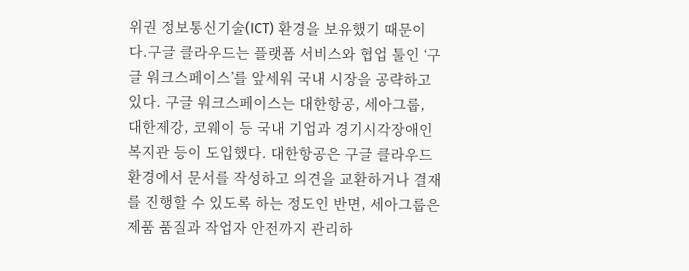위권 정보통신기술(ICT) 환경을 보유했기 때문이다.구글 클라우드는 플랫폼 서비스와 협업 툴인 ‘구글 워크스페이스’를 앞세워 국내 시장을 공략하고 있다. 구글 워크스페이스는 대한항공, 세아그룹, 대한제강, 코웨이 등 국내 기업과 경기시각장애인복지관 등이 도입했다. 대한항공은 구글 클라우드 환경에서 문서를 작성하고 의견을 교환하거나 결재를 진행할 수 있도록 하는 정도인 반면, 세아그룹은 제품 품질과 작업자 안전까지 관리하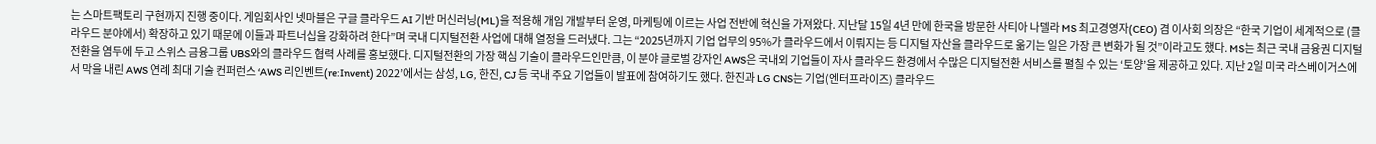는 스마트팩토리 구현까지 진행 중이다. 게임회사인 넷마블은 구글 클라우드 AI 기반 머신러닝(ML)을 적용해 개임 개발부터 운영, 마케팅에 이르는 사업 전반에 혁신을 가져왔다. 지난달 15일 4년 만에 한국을 방문한 사티아 나델라 MS 최고경영자(CEO) 겸 이사회 의장은 “한국 기업이 세계적으로 (클라우드 분야에서) 확장하고 있기 때문에 이들과 파트너십을 강화하려 한다”며 국내 디지털전환 사업에 대해 열정을 드러냈다. 그는 “2025년까지 기업 업무의 95%가 클라우드에서 이뤄지는 등 디지털 자산을 클라우드로 옮기는 일은 가장 큰 변화가 될 것”이라고도 했다. MS는 최근 국내 금융권 디지털전환을 염두에 두고 스위스 금융그룹 UBS와의 클라우드 협력 사례를 홍보했다. 디지털전환의 가장 핵심 기술이 클라우드인만큼, 이 분야 글로벌 강자인 AWS은 국내외 기업들이 자사 클라우드 환경에서 수많은 디지털전환 서비스를 펼칠 수 있는 ‘토양’을 제공하고 있다. 지난 2일 미국 라스베이거스에서 막을 내린 AWS 연례 최대 기술 컨퍼런스 ‘AWS 리인벤트(re:Invent) 2022’에서는 삼성, LG, 한진, CJ 등 국내 주요 기업들이 발표에 참여하기도 했다. 한진과 LG CNS는 기업(엔터프라이즈) 클라우드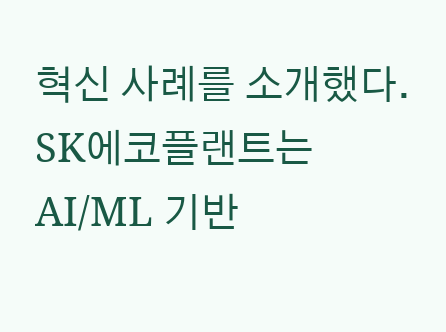혁신 사례를 소개했다. SK에코플랜트는 AI/ML 기반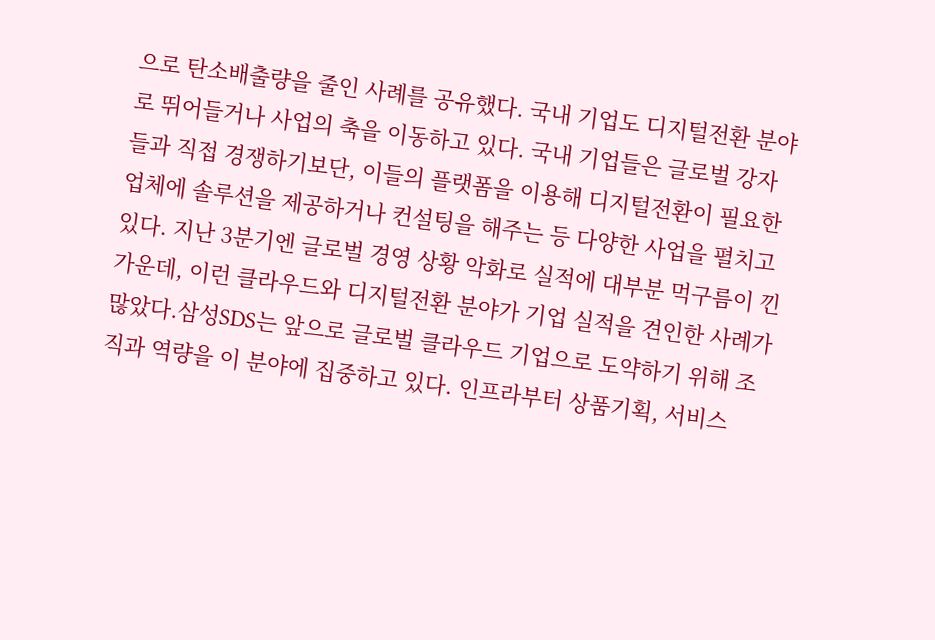으로 탄소배출량을 줄인 사례를 공유했다. 국내 기업도 디지털전환 분야로 뛰어들거나 사업의 축을 이동하고 있다. 국내 기업들은 글로벌 강자들과 직접 경쟁하기보단, 이들의 플랫폼을 이용해 디지털전환이 필요한 업체에 솔루션을 제공하거나 컨설팅을 해주는 등 다양한 사업을 펼치고 있다. 지난 3분기엔 글로벌 경영 상황 악화로 실적에 대부분 먹구름이 낀 가운데, 이런 클라우드와 디지털전환 분야가 기업 실적을 견인한 사례가 많았다.삼성SDS는 앞으로 글로벌 클라우드 기업으로 도약하기 위해 조직과 역량을 이 분야에 집중하고 있다. 인프라부터 상품기획, 서비스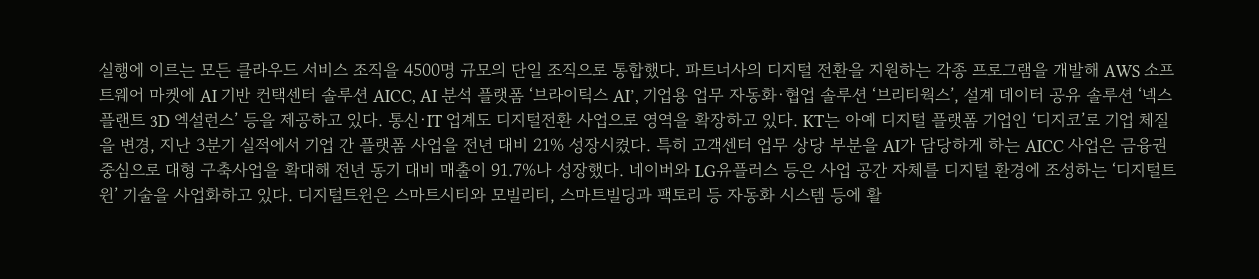실행에 이르는 모든 클라우드 서비스 조직을 4500명 규모의 단일 조직으로 통합했다. 파트너사의 디지털 전환을 지원하는 각종 프로그램을 개발해 AWS 소프트웨어 마켓에 AI 기반 컨택센터 솔루션 AICC, AI 분석 플랫폼 ‘브라이틱스 AI’, 기업용 업무 자동화·협업 솔루션 ‘브리티웍스’, 설계 데이터 공유 솔루션 ‘넥스플랜트 3D 엑설런스’ 등을 제공하고 있다. 통신·IT 업계도 디지털전환 사업으로 영역을 확장하고 있다. KT는 아예 디지털 플랫폼 기업인 ‘디지코’로 기업 체질을 변경, 지난 3분기 실적에서 기업 간 플랫폼 사업을 전년 대비 21% 성장시켰다. 특히 고객센터 업무 상당 부분을 AI가 담당하게 하는 AICC 사업은 금융권 중심으로 대형 구축사업을 확대해 전년 동기 대비 매출이 91.7%나 성장했다. 네이버와 LG유플러스 등은 사업 공간 자체를 디지털 환경에 조성하는 ‘디지털트윈’ 기술을 사업화하고 있다. 디지털트윈은 스마트시티와 모빌리티, 스마트빌딩과 팩토리 등 자동화 시스템 등에 활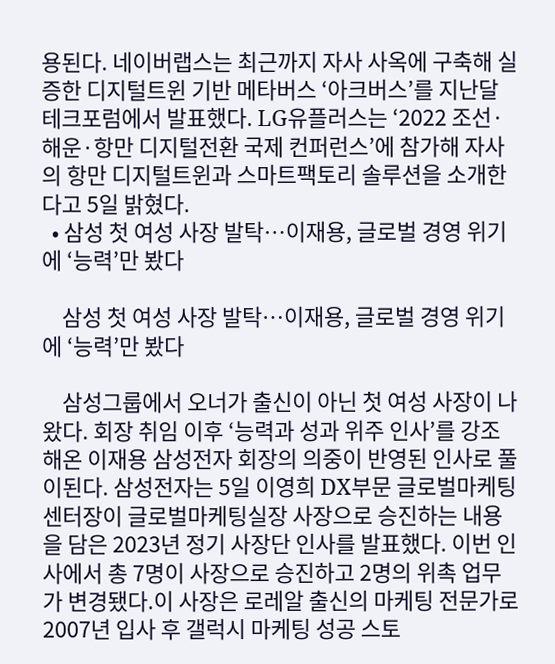용된다. 네이버랩스는 최근까지 자사 사옥에 구축해 실증한 디지털트윈 기반 메타버스 ‘아크버스’를 지난달 테크포럼에서 발표했다. LG유플러스는 ‘2022 조선·해운·항만 디지털전환 국제 컨퍼런스’에 참가해 자사의 항만 디지털트윈과 스마트팩토리 솔루션을 소개한다고 5일 밝혔다.
  • 삼성 첫 여성 사장 발탁…이재용, 글로벌 경영 위기에 ‘능력’만 봤다

    삼성 첫 여성 사장 발탁…이재용, 글로벌 경영 위기에 ‘능력’만 봤다

    삼성그룹에서 오너가 출신이 아닌 첫 여성 사장이 나왔다. 회장 취임 이후 ‘능력과 성과 위주 인사’를 강조해온 이재용 삼성전자 회장의 의중이 반영된 인사로 풀이된다. 삼성전자는 5일 이영희 DX부문 글로벌마케팅센터장이 글로벌마케팅실장 사장으로 승진하는 내용을 담은 2023년 정기 사장단 인사를 발표했다. 이번 인사에서 총 7명이 사장으로 승진하고 2명의 위촉 업무가 변경됐다.이 사장은 로레알 출신의 마케팅 전문가로 2007년 입사 후 갤럭시 마케팅 성공 스토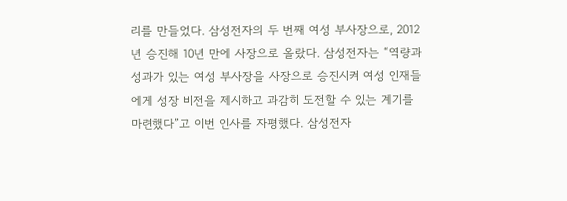리를 만들었다. 삼성전자의 두 번째 여성 부사장으로, 2012년 승진해 10년 만에 사장으로 올랐다. 삼성전자는 “역량과 성과가 있는 여성 부사장을 사장으로 승진시켜 여성 인재들에게 성장 비전을 제시하고 과감히 도전할 수 있는 계기를 마련했다”고 이번 인사를 자평했다. 삼성전자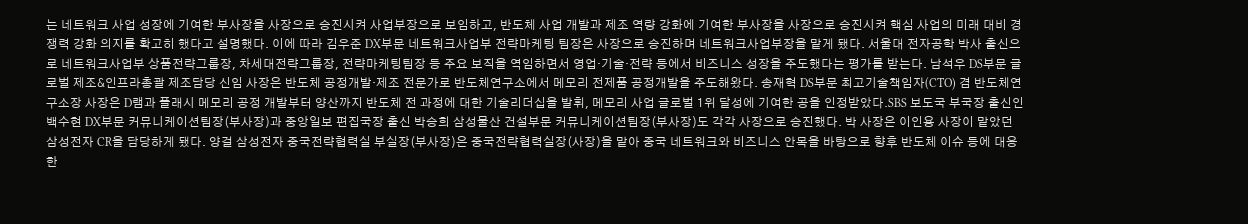는 네트워크 사업 성장에 기여한 부사장을 사장으로 승진시켜 사업부장으로 보임하고, 반도체 사업 개발과 제조 역량 강화에 기여한 부사장을 사장으로 승진시켜 핵심 사업의 미래 대비 경쟁력 강화 의지를 확고히 했다고 설명했다. 이에 따라 김우준 DX부문 네트워크사업부 전략마케팅 팀장은 사장으로 승진하며 네트워크사업부장을 맡게 됐다. 서울대 전자공학 박사 출신으로 네트워크사업부 상품전략그룹장, 차세대전략그룹장, 전략마케팅팀장 등 주요 보직을 역임하면서 영업·기술·전략 등에서 비즈니스 성장을 주도했다는 평가를 받는다. 남석우 DS부문 글로벌 제조&인프라총괄 제조담당 신임 사장은 반도체 공정개발·제조 전문가로 반도체연구소에서 메모리 전제품 공정개발을 주도해왔다. 송재혁 DS부문 최고기술책임자(CTO) 겸 반도체연구소장 사장은 D램과 플래시 메모리 공정 개발부터 양산까지 반도체 전 과정에 대한 기술리더십을 발휘, 메모리 사업 글로벌 1위 달성에 기여한 공을 인정받았다.SBS 보도국 부국장 출신인 백수현 DX부문 커뮤니케이션팀장(부사장)과 중앙일보 편집국장 출신 박승희 삼성물산 건설부문 커뮤니케이션팀장(부사장)도 각각 사장으로 승진했다. 박 사장은 이인용 사장이 맡았던 삼성전자 CR을 담당하게 됐다. 양걸 삼성전자 중국전략협력실 부실장(부사장)은 중국전략협력실장(사장)을 맡아 중국 네트워크와 비즈니스 안목을 바탕으로 향후 반도체 이슈 등에 대응한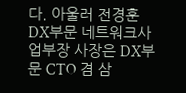다. 아울러 전경훈 DX부문 네트워크사업부장 사장은 DX부문 CTO 겸 삼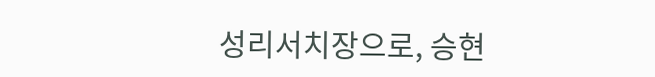성리서치장으로, 승현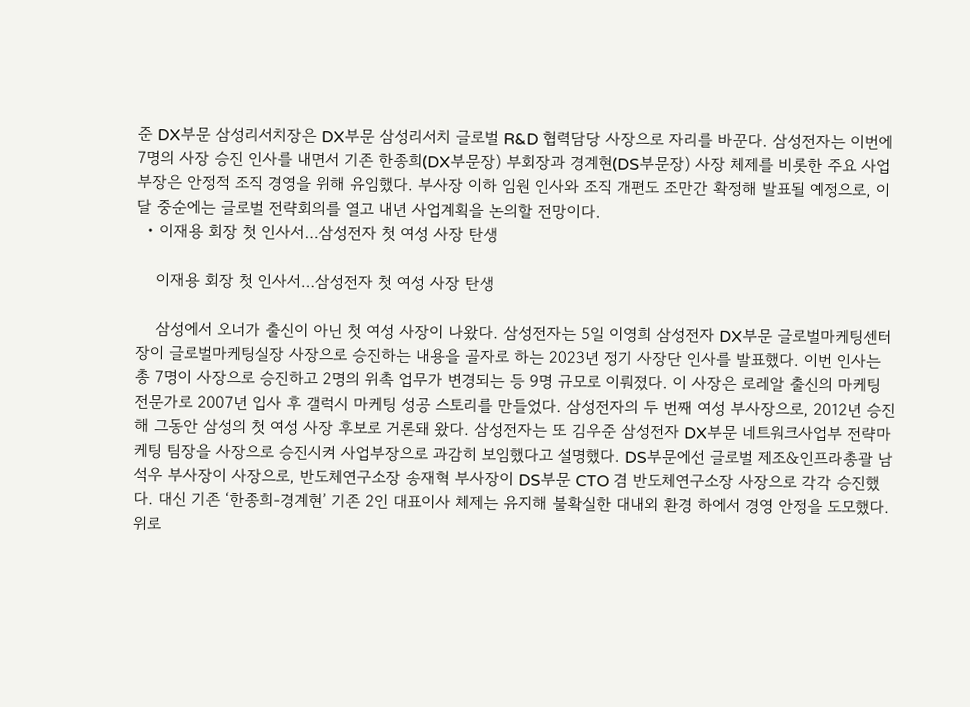준 DX부문 삼성리서치장은 DX부문 삼성리서치 글로벌 R&D 협력담당 사장으로 자리를 바꾼다. 삼성전자는 이번에 7명의 사장 승진 인사를 내면서 기존 한종희(DX부문장) 부회장과 경계현(DS부문장) 사장 체제를 비롯한 주요 사업부장은 안정적 조직 경영을 위해 유임했다. 부사장 이하 임원 인사와 조직 개편도 조만간 확정해 발표될 예정으로, 이달 중순에는 글로벌 전략회의를 열고 내년 사업계획을 논의할 전망이다.
  • 이재용 회장 첫 인사서…삼성전자 첫 여성 사장 탄생

    이재용 회장 첫 인사서…삼성전자 첫 여성 사장 탄생

    삼성에서 오너가 출신이 아닌 첫 여성 사장이 나왔다. 삼성전자는 5일 이영희 삼성전자 DX부문 글로벌마케팅센터장이 글로벌마케팅실장 사장으로 승진하는 내용을 골자로 하는 2023년 정기 사장단 인사를 발표했다. 이번 인사는 총 7명이 사장으로 승진하고 2명의 위촉 업무가 변경되는 등 9명 규모로 이뤄졌다. 이 사장은 로레알 출신의 마케팅 전문가로 2007년 입사 후 갤럭시 마케팅 성공 스토리를 만들었다. 삼성전자의 두 번째 여성 부사장으로, 2012년 승진해 그동안 삼성의 첫 여성 사장 후보로 거론돼 왔다. 삼성전자는 또 김우준 삼성전자 DX부문 네트워크사업부 전략마케팅 팀장을 사장으로 승진시켜 사업부장으로 과감히 보임했다고 설명했다. DS부문에선 글로벌 제조&인프라총괄 남석우 부사장이 사장으로, 반도체연구소장 송재혁 부사장이 DS부문 CTO 겸 반도체연구소장 사장으로 각각 승진했다. 대신 기존 ‘한종희-경계현’ 기존 2인 대표이사 체제는 유지해 불확실한 대내외 환경 하에서 경영 안정을 도모했다.
위로